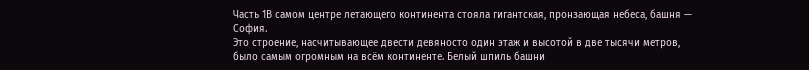Часть 1В самом центре летающего континента стояла гигантская, пронзающая небеса, башня — София.
Это строение, насчитывающее двести девяносто один этаж и высотой в две тысячи метров, было самым огромным на всём континенте. Белый шпиль башни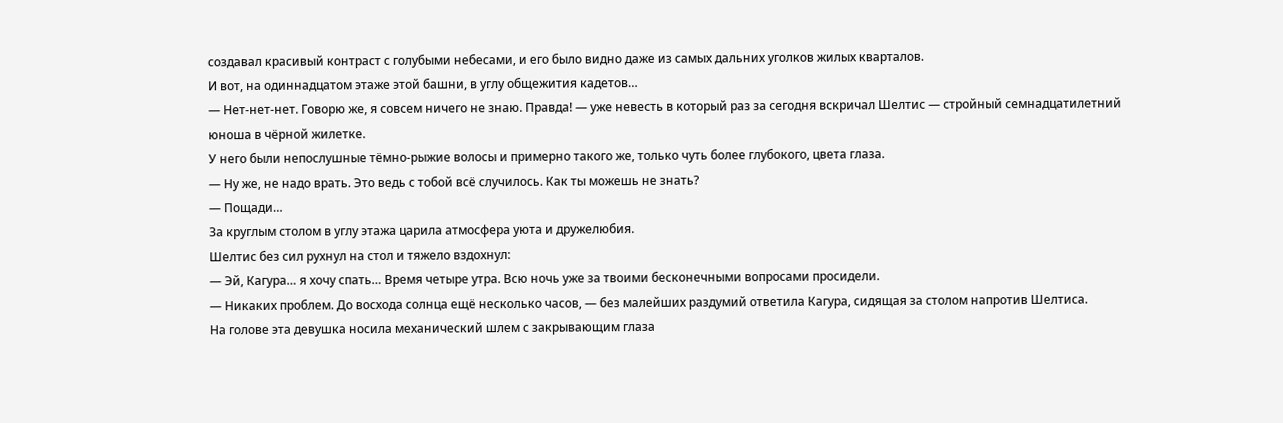создавал красивый контраст с голубыми небесами, и его было видно даже из самых дальних уголков жилых кварталов.
И вот, на одиннадцатом этаже этой башни, в углу общежития кадетов…
— Нет-нет-нет. Говорю же, я совсем ничего не знаю. Правда! — уже невесть в который раз за сегодня вскричал Шелтис — стройный семнадцатилетний юноша в чёрной жилетке.
У него были непослушные тёмно-рыжие волосы и примерно такого же, только чуть более глубокого, цвета глаза.
— Ну же, не надо врать. Это ведь с тобой всё случилось. Как ты можешь не знать?
— Пощади…
За круглым столом в углу этажа царила атмосфера уюта и дружелюбия.
Шелтис без сил рухнул на стол и тяжело вздохнул:
— Эй, Кагура… я хочу спать… Время четыре утра. Всю ночь уже за твоими бесконечными вопросами просидели.
— Никаких проблем. До восхода солнца ещё несколько часов, — без малейших раздумий ответила Кагура, сидящая за столом напротив Шелтиса.
На голове эта девушка носила механический шлем с закрывающим глаза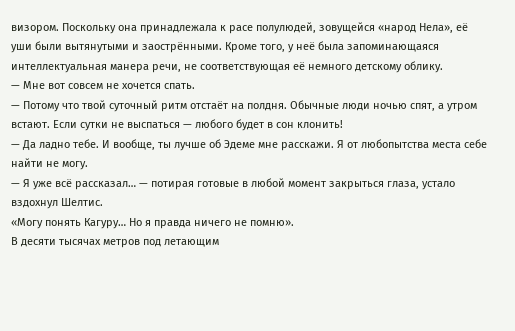визором. Поскольку она принадлежала к расе полулюдей, зовущейся «народ Нела», её уши были вытянутыми и заострёнными. Кроме того, у неё была запоминающаяся интеллектуальная манера речи, не соответствующая её немного детскому облику.
— Мне вот совсем не хочется спать.
— Потому что твой суточный ритм отстаёт на полдня. Обычные люди ночью спят, а утром встают. Если сутки не выспаться — любого будет в сон клонить!
— Да ладно тебе. И вообще, ты лучше об Эдеме мне расскажи. Я от любопытства места себе найти не могу.
— Я уже всё рассказал… — потирая готовые в любой момент закрыться глаза, устало вздохнул Шелтис.
«Могу понять Кагуру… Но я правда ничего не помню».
В десяти тысячах метров под летающим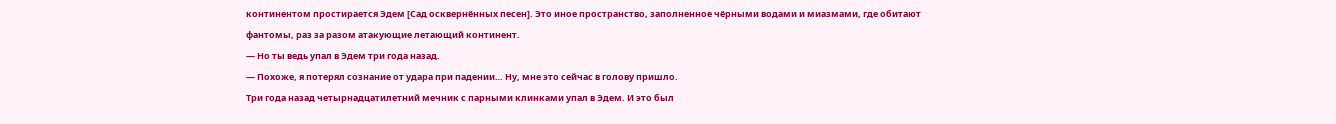континентом простирается Эдем [Сад осквернённых песен]. Это иное пространство, заполненное чёрными водами и миазмами, где обитают фантомы, раз за разом атакующие летающий континент.
— Но ты ведь упал в Эдем три года назад.
— Похоже, я потерял сознание от удара при падении… Ну, мне это сейчас в голову пришло.
Три года назад четырнадцатилетний мечник с парными клинками упал в Эдем. И это был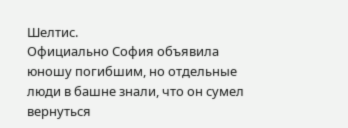Шелтис.
Официально София объявила юношу погибшим, но отдельные люди в башне знали, что он сумел вернуться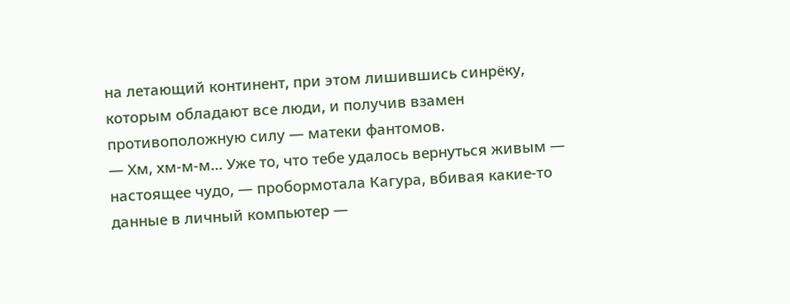на летающий континент, при этом лишившись синрёку, которым обладают все люди, и получив взамен противоположную силу — матеки фантомов.
— Хм, хм-м-м… Уже то, что тебе удалось вернуться живым — настоящее чудо, — пробормотала Кагура, вбивая какие-то данные в личный компьютер —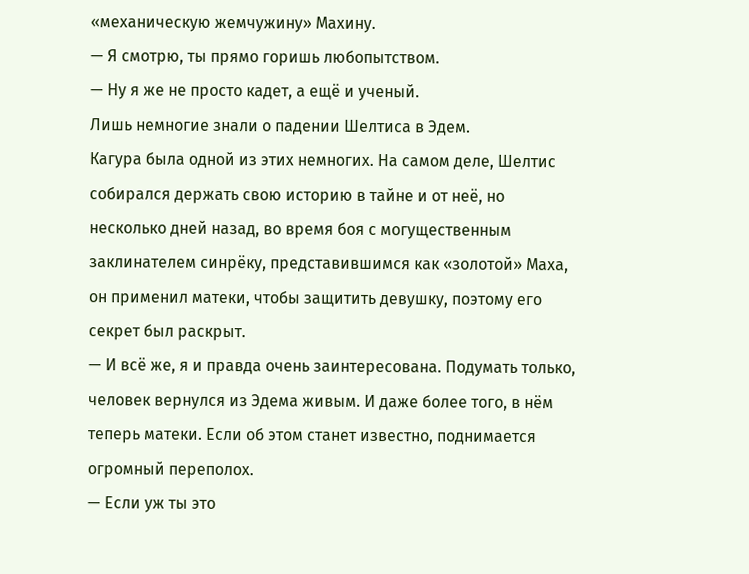«механическую жемчужину» Махину.
— Я смотрю, ты прямо горишь любопытством.
— Ну я же не просто кадет, а ещё и ученый.
Лишь немногие знали о падении Шелтиса в Эдем.
Кагура была одной из этих немногих. На самом деле, Шелтис собирался держать свою историю в тайне и от неё, но несколько дней назад, во время боя с могущественным заклинателем синрёку, представившимся как «золотой» Маха, он применил матеки, чтобы защитить девушку, поэтому его секрет был раскрыт.
— И всё же, я и правда очень заинтересована. Подумать только, человек вернулся из Эдема живым. И даже более того, в нём теперь матеки. Если об этом станет известно, поднимается огромный переполох.
— Если уж ты это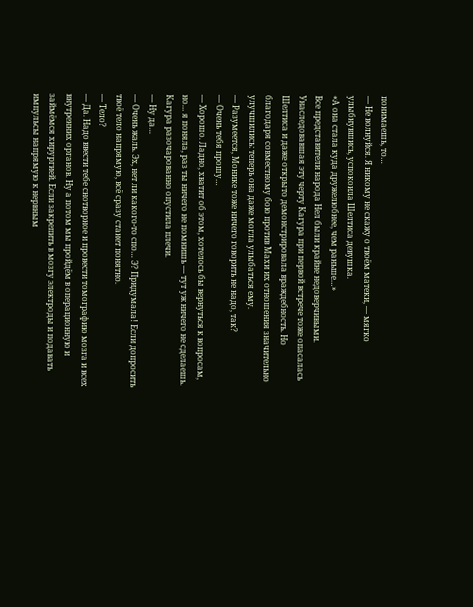понимаешь, то…
— Не волнуйся. Я никому не скажу о твоём матеки, — мягко улыбнувшись, успокоила Шелтиса девушка.
«А она стала куда дружелюбнее, чем раньше…»
Все представители народа Нел были крайне недоверчивыми. Унаследовавшая эту черту Кагура при первой встрече тоже опасалась Шелтиса и даже открыто демонстрировала враждебность. Но благодаря совместному бою против Махи их отношения значительно улучшились: теперь она даже могла улыбаться ему.
— Разумеется, Монике тоже ничего говорить не надо, так?
— Очень тебя прошу…
— Хорошо. Ладно, хватит об этом, хотелось бы вернуться к вопросам, но… я поняла, раз ты ничего не помнишь — тут уж ничего не сделаешь.
Кагура разочарованно опустила плечи.
— Ну да…
— Очень жаль. Эх, нет ли какого-то спо… Э? Придумала! Если допросить твоё тело напрямую, всё сразу станет понятно.
— Тело?
— Да. Надо ввести тебе снотворное и провести томографию мозга и всех внутренних органов. Ну а потом мы пройдём в операционную и займёмся хирургией. Если закрепить в мозгу электроды и подавать импульсы напрямую к нервным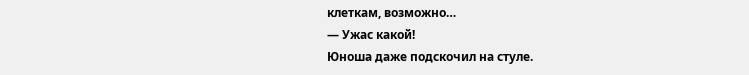клеткам, возможно…
— Ужас какой!
Юноша даже подскочил на стуле.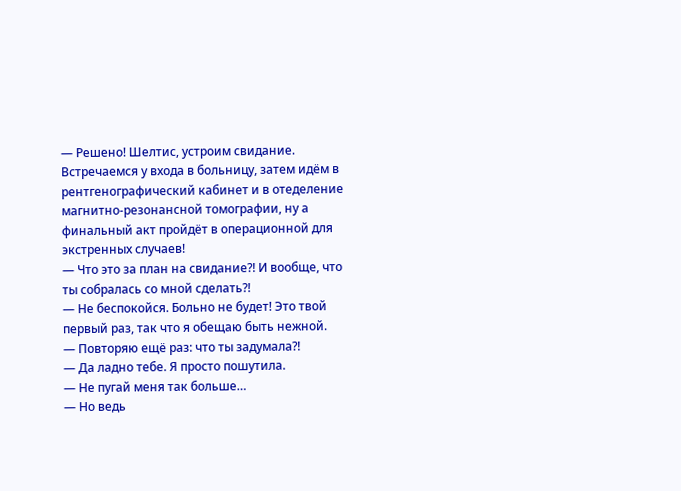— Решено! Шелтис, устроим свидание. Встречаемся у входа в больницу, затем идём в рентгенографический кабинет и в отеделение магнитно-резонансной томографии, ну а финальный акт пройдёт в операционной для экстренных случаев!
— Что это за план на свидание?! И вообще, что ты собралась со мной сделать?!
— Не беспокойся. Больно не будет! Это твой первый раз, так что я обещаю быть нежной.
— Повторяю ещё раз: что ты задумала?!
— Да ладно тебе. Я просто пошутила.
— Не пугай меня так больше…
— Но ведь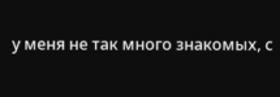у меня не так много знакомых, с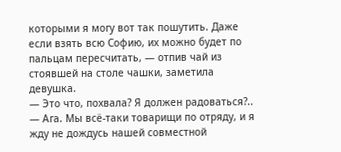которыми я могу вот так пошутить. Даже если взять всю Софию, их можно будет по пальцам пересчитать, — отпив чай из стоявшей на столе чашки, заметила девушка.
— Это что, похвала? Я должен радоваться?..
— Ага. Мы всё-таки товарищи по отряду, и я жду не дождусь нашей совместной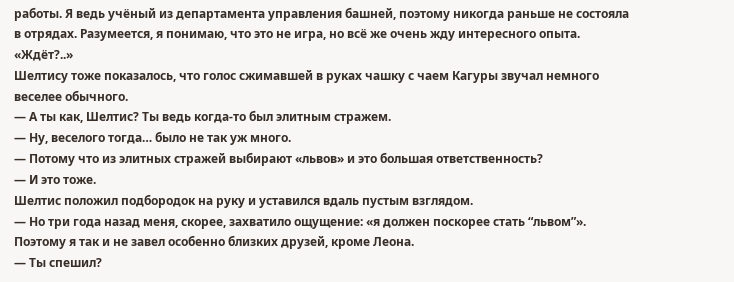работы. Я ведь учёный из департамента управления башней, поэтому никогда раньше не состояла в отрядах. Разумеется, я понимаю, что это не игра, но всё же очень жду интересного опыта.
«Ждёт?..»
Шелтису тоже показалось, что голос сжимавшей в руках чашку с чаем Кагуры звучал немного веселее обычного.
— А ты как, Шелтис? Ты ведь когда-то был элитным стражем.
— Ну, веселого тогда… было не так уж много.
— Потому что из элитных стражей выбирают «львов» и это большая ответственность?
— И это тоже.
Шелтис положил подбородок на руку и уставился вдаль пустым взглядом.
— Но три года назад меня, скорее, захватило ощущение: «я должен поскорее стать “львом”». Поэтому я так и не завел особенно близких друзей, кроме Леона.
— Ты спешил?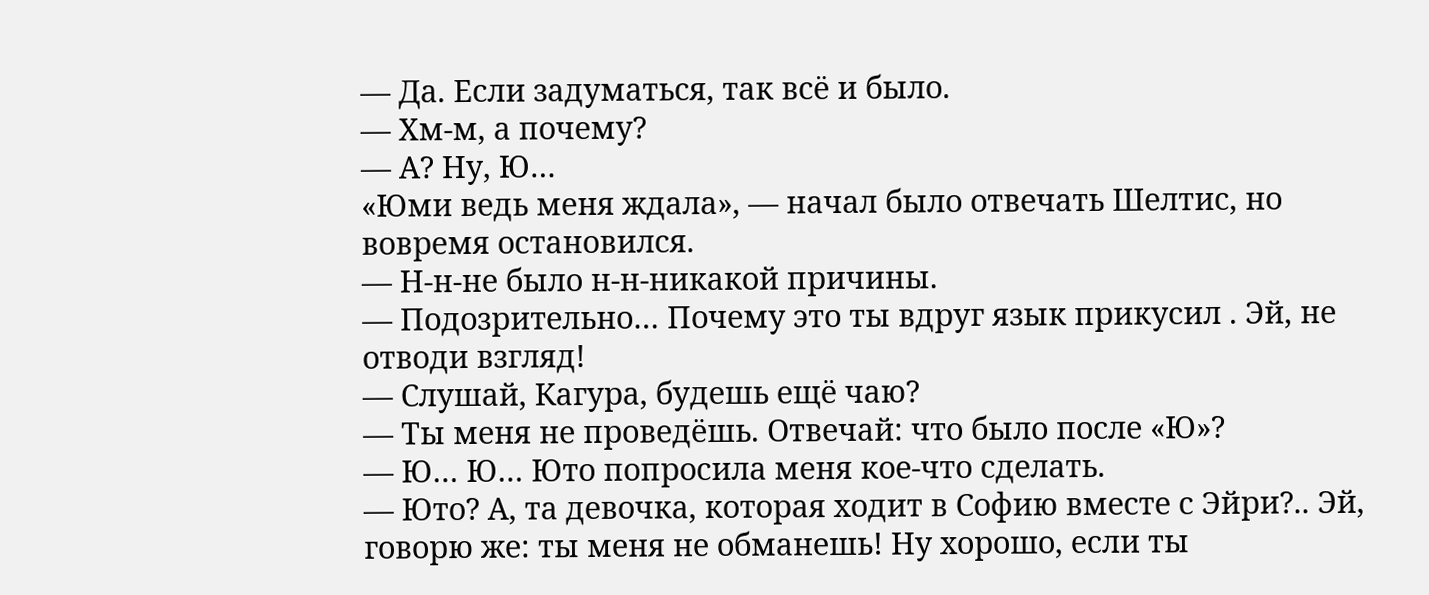— Да. Если задуматься, так всё и было.
— Хм-м, а почему?
— А? Ну, Ю…
«Юми ведь меня ждала», — начал было отвечать Шелтис, но вовремя остановился.
— Н-н-не было н-н-никакой причины.
— Подозрительно… Почему это ты вдруг язык прикусил . Эй, не отводи взгляд!
— Слушай, Кагура, будешь ещё чаю?
— Ты меня не проведёшь. Отвечай: что было после «Ю»?
— Ю… Ю… Юто попросила меня кое-что сделать.
— Юто? А, та девочка, которая ходит в Софию вместе с Эйри?.. Эй, говорю же: ты меня не обманешь! Ну хорошо, если ты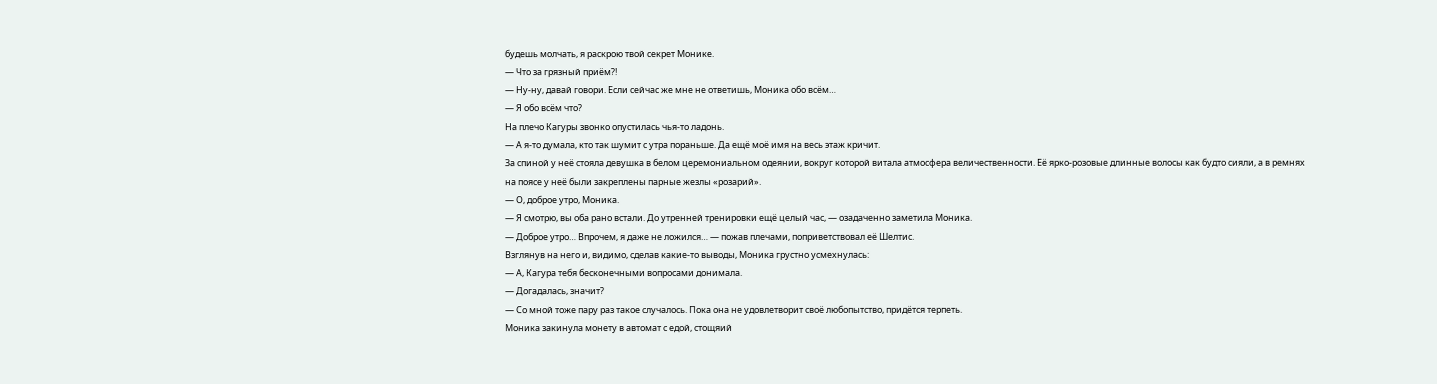будешь молчать, я раскрою твой секрет Монике.
— Что за грязный приём?!
— Ну-ну, давай говори. Если сейчас же мне не ответишь, Моника обо всём…
— Я обо всём что?
На плечо Кагуры звонко опустилась чья-то ладонь.
— А я-то думала, кто так шумит с утра пораньше. Да ещё моё имя на весь этаж кричит.
За спиной у неё стояла девушка в белом церемониальном одеянии, вокруг которой витала атмосфера величественности. Её ярко-розовые длинные волосы как будто сияли, а в ремнях на поясе у неё были закреплены парные жезлы «розарий».
— О, доброе утро, Моника.
— Я смотрю, вы оба рано встали. До утренней тренировки ещё целый час, — озадаченно заметила Моника.
— Доброе утро… Впрочем, я даже не ложился… — пожав плечами, поприветствовал её Шелтис.
Взглянув на него и, видимо, сделав какие-то выводы, Моника грустно усмехнулась:
— А, Кагура тебя бесконечными вопросами донимала.
— Догадалась, значит?
— Со мной тоже пару раз такое случалось. Пока она не удовлетворит своё любопытство, придётся терпеть.
Моника закинула монету в автомат с едой, стощяий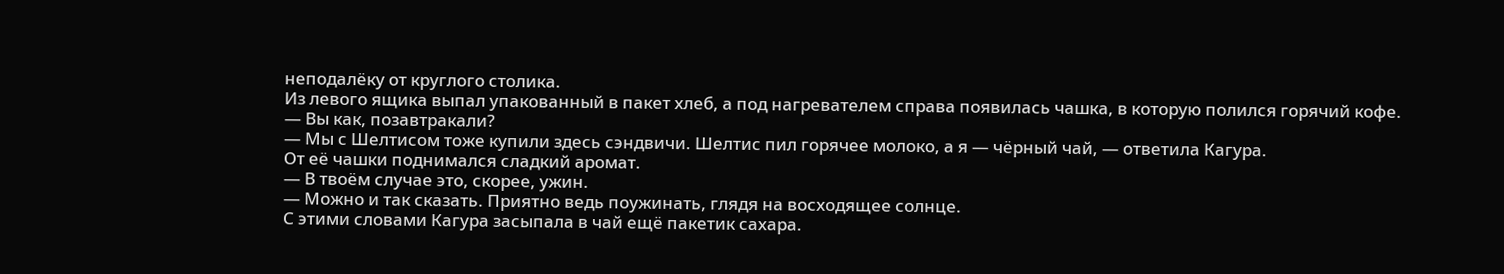неподалёку от круглого столика.
Из левого ящика выпал упакованный в пакет хлеб, а под нагревателем справа появилась чашка, в которую полился горячий кофе.
— Вы как, позавтракали?
— Мы с Шелтисом тоже купили здесь сэндвичи. Шелтис пил горячее молоко, а я — чёрный чай, — ответила Кагура.
От её чашки поднимался сладкий аромат.
— В твоём случае это, скорее, ужин.
— Можно и так сказать. Приятно ведь поужинать, глядя на восходящее солнце.
С этими словами Кагура засыпала в чай ещё пакетик сахара.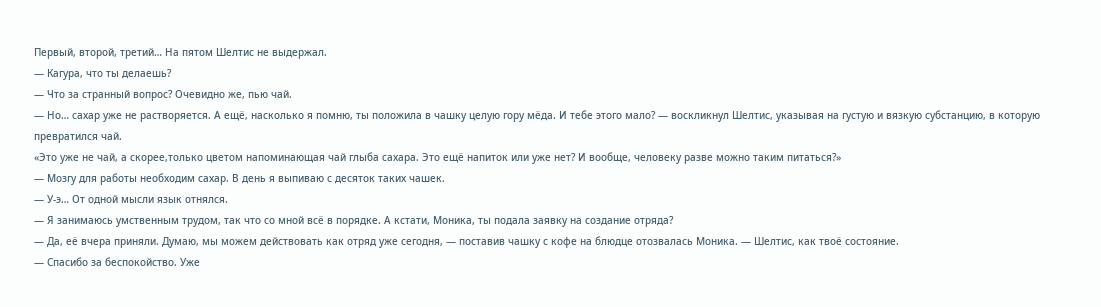Первый, второй, третий… На пятом Шелтис не выдержал.
— Кагура, что ты делаешь?
— Что за странный вопрос? Очевидно же, пью чай.
— Но… сахар уже не растворяется. А ещё, насколько я помню, ты положила в чашку целую гору мёда. И тебе этого мало? — воскликнул Шелтис, указывая на густую и вязкую субстанцию, в которую превратился чай.
«Это уже не чай, а скорее,только цветом напоминающая чай глыба сахара. Это ещё напиток или уже нет? И вообще, человеку разве можно таким питаться?»
— Мозгу для работы необходим сахар. В день я выпиваю с десяток таких чашек.
— У-э… От одной мысли язык отнялся.
— Я занимаюсь умственным трудом, так что со мной всё в порядке. А кстати, Моника, ты подала заявку на создание отряда?
— Да, её вчера приняли. Думаю, мы можем действовать как отряд уже сегодня, — поставив чашку с кофе на блюдце отозвалась Моника. — Шелтис, как твоё состояние.
— Спасибо за беспокойство. Уже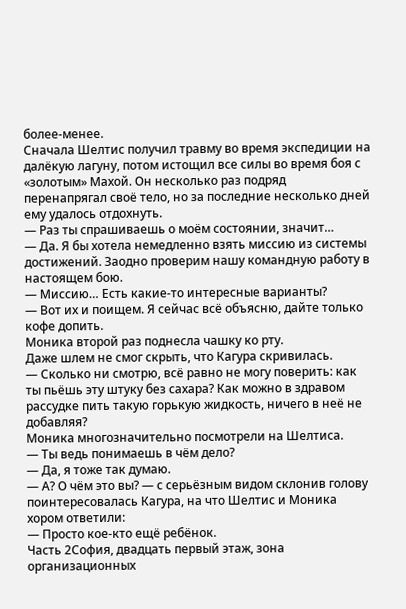более-менее.
Сначала Шелтис получил травму во время экспедиции на далёкую лагуну, потом истощил все силы во время боя с «золотым» Махой. Он несколько раз подряд перенапрягал своё тело, но за последние несколько дней ему удалось отдохнуть.
— Раз ты спрашиваешь о моём состоянии, значит…
— Да. Я бы хотела немедленно взять миссию из системы достижений. Заодно проверим нашу командную работу в настоящем бою.
— Миссию… Есть какие-то интересные варианты?
— Вот их и поищем. Я сейчас всё объясню, дайте только кофе допить.
Моника второй раз поднесла чашку ко рту.
Даже шлем не смог скрыть, что Кагура скривилась.
— Сколько ни смотрю, всё равно не могу поверить: как ты пьёшь эту штуку без сахара? Как можно в здравом рассудке пить такую горькую жидкость, ничего в неё не добавляя?
Моника многозначительно посмотрели на Шелтиса.
— Ты ведь понимаешь в чём дело?
— Да, я тоже так думаю.
— А? О чём это вы? — с серьёзным видом склонив голову поинтересовалась Кагура, на что Шелтис и Моника хором ответили:
— Просто кое-кто ещё ребёнок.
Часть 2София, двадцать первый этаж, зона организационных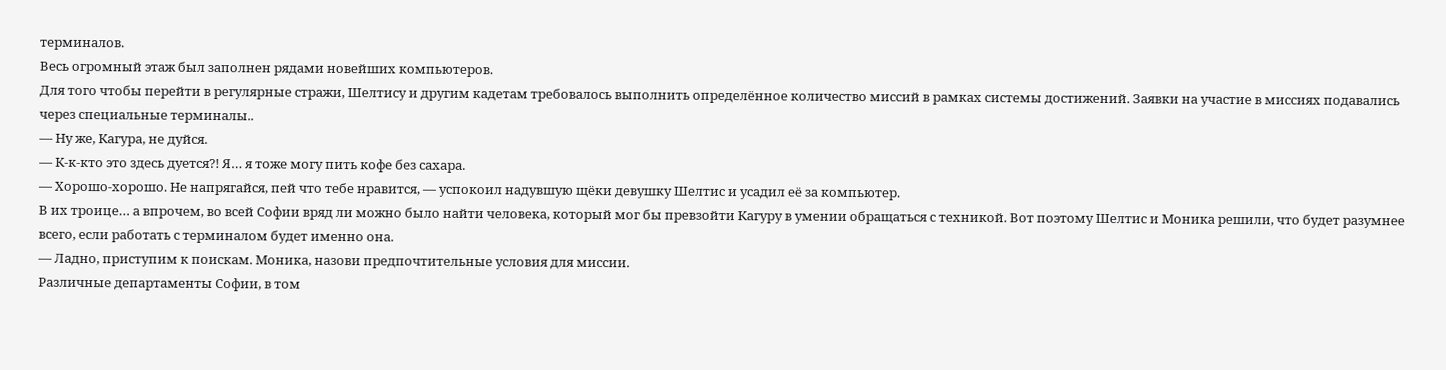терминалов.
Весь огромный этаж был заполнен рядами новейших компьютеров.
Для того чтобы перейти в регулярные стражи, Шелтису и другим кадетам требовалось выполнить определённое количество миссий в рамках системы достижений. Заявки на участие в миссиях подавались через специальные терминалы..
— Ну же, Кагура, не дуйся.
— К-к-кто это здесь дуется?! Я… я тоже могу пить кофе без сахара.
— Хорошо-хорошо. Не напрягайся, пей что тебе нравится, — успокоил надувшую щёки девушку Шелтис и усадил её за компьютер.
В их троице… а впрочем, во всей Софии вряд ли можно было найти человека, который мог бы превзойти Кагуру в умении обращаться с техникой. Вот поэтому Шелтис и Моника решили, что будет разумнее всего, если работать с терминалом будет именно она.
— Ладно, приступим к поискам. Моника, назови предпочтительные условия для миссии.
Различные департаменты Софии, в том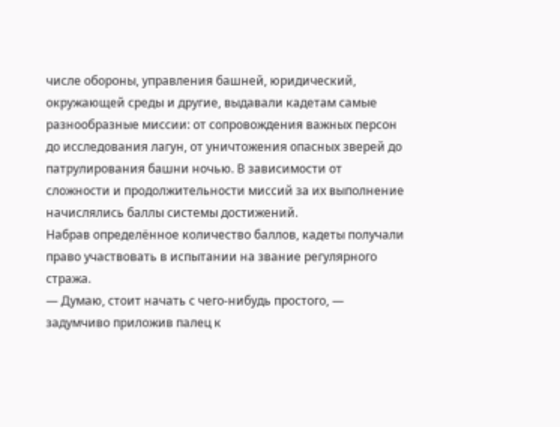числе обороны, управления башней, юридический, окружающей среды и другие, выдавали кадетам самые разнообразные миссии: от сопровождения важных персон до исследования лагун, от уничтожения опасных зверей до патрулирования башни ночью. В зависимости от сложности и продолжительности миссий за их выполнение начислялись баллы системы достижений.
Набрав определённое количество баллов, кадеты получали право участвовать в испытании на звание регулярного стража.
— Думаю, стоит начать с чего-нибудь простого, — задумчиво приложив палец к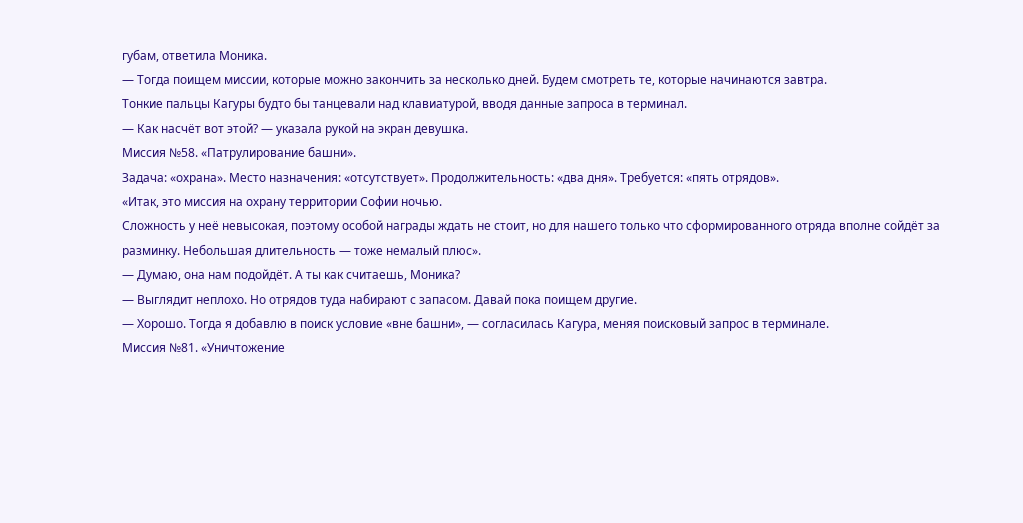губам, ответила Моника.
— Тогда поищем миссии, которые можно закончить за несколько дней. Будем смотреть те, которые начинаются завтра.
Тонкие пальцы Кагуры будто бы танцевали над клавиатурой, вводя данные запроса в терминал.
— Как насчёт вот этой? — указала рукой на экран девушка.
Миссия №58. «Патрулирование башни».
Задача: «охрана». Место назначения: «отсутствует». Продолжительность: «два дня». Требуется: «пять отрядов».
«Итак, это миссия на охрану территории Софии ночью.
Сложность у неё невысокая, поэтому особой награды ждать не стоит, но для нашего только что сформированного отряда вполне сойдёт за разминку. Небольшая длительность — тоже немалый плюс».
— Думаю, она нам подойдёт. А ты как считаешь, Моника?
— Выглядит неплохо. Но отрядов туда набирают с запасом. Давай пока поищем другие.
— Хорошо. Тогда я добавлю в поиск условие «вне башни», — согласилась Кагура, меняя поисковый запрос в терминале.
Миссия №81. «Уничтожение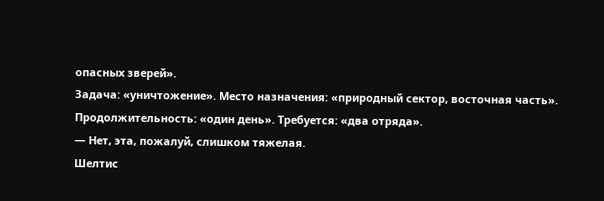опасных зверей».
Задача: «уничтожение». Место назначения: «природный сектор, восточная часть». Продолжительность: «один день». Требуется: «два отряда».
— Нет, эта, пожалуй, слишком тяжелая.
Шелтис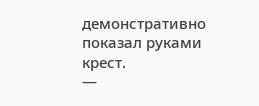демонстративно показал руками крест.
—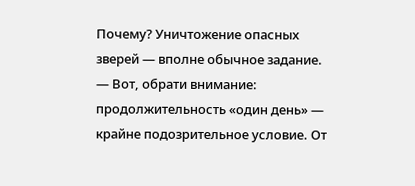Почему? Уничтожение опасных зверей — вполне обычное задание.
— Вот, обрати внимание: продолжительность «один день» — крайне подозрительное условие. От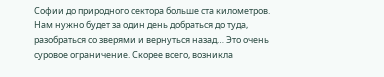Софии до природного сектора больше ста километров. Нам нужно будет за один день добраться до туда, разобраться со зверями и вернуться назад… Это очень суровое ограничение. Скорее всего, возникла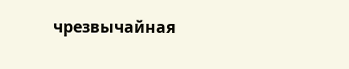чрезвычайная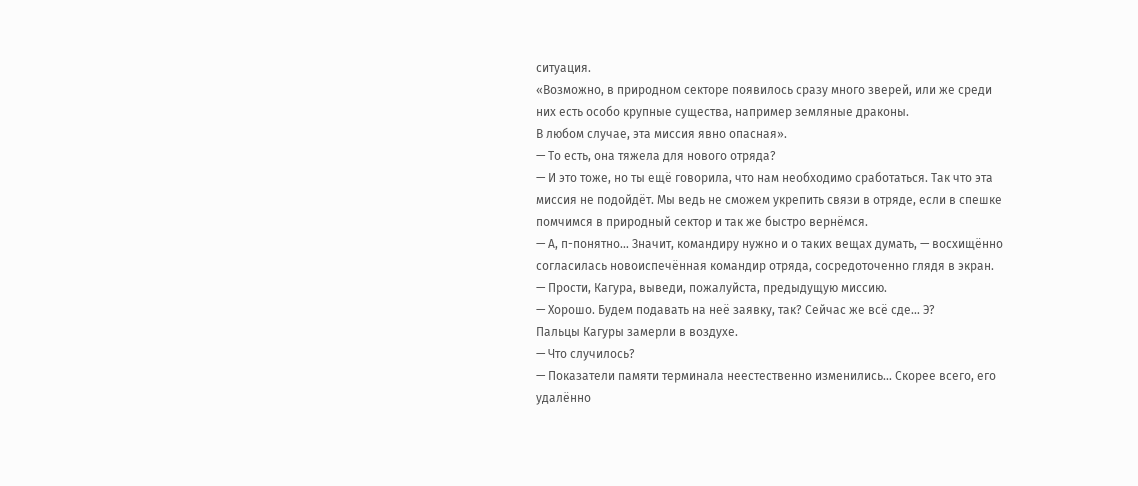ситуация.
«Возможно, в природном секторе появилось сразу много зверей, или же среди них есть особо крупные существа, например земляные драконы.
В любом случае, эта миссия явно опасная».
— То есть, она тяжела для нового отряда?
— И это тоже, но ты ещё говорила, что нам необходимо сработаться. Так что эта миссия не подойдёт. Мы ведь не сможем укрепить связи в отряде, если в спешке помчимся в природный сектор и так же быстро вернёмся.
— А, п-понятно… Значит, командиру нужно и о таких вещах думать, — восхищённо согласилась новоиспечённая командир отряда, сосредоточенно глядя в экран. — Прости, Кагура, выведи, пожалуйста, предыдущую миссию.
— Хорошо. Будем подавать на неё заявку, так? Сейчас же всё сде… Э?
Пальцы Кагуры замерли в воздухе.
— Что случилось?
— Показатели памяти терминала неестественно изменились… Скорее всего, его удалённо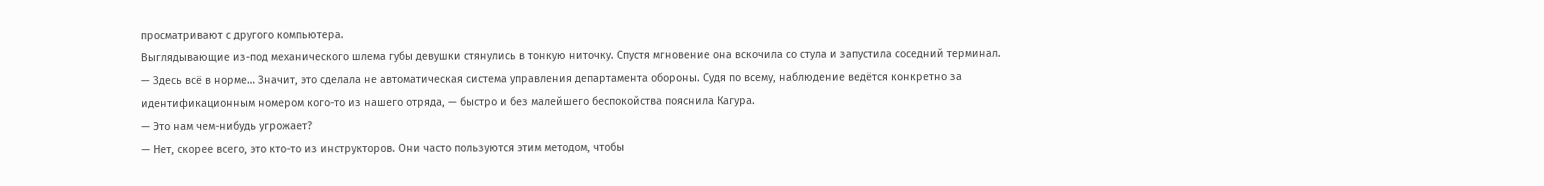просматривают с другого компьютера.
Выглядывающие из-под механического шлема губы девушки стянулись в тонкую ниточку. Спустя мгновение она вскочила со стула и запустила соседний терминал.
— Здесь всё в норме… Значит, это сделала не автоматическая система управления департамента обороны. Судя по всему, наблюдение ведётся конкретно за идентификационным номером кого-то из нашего отряда, — быстро и без малейшего беспокойства пояснила Кагура.
— Это нам чем-нибудь угрожает?
— Нет, скорее всего, это кто-то из инструкторов. Они часто пользуются этим методом, чтобы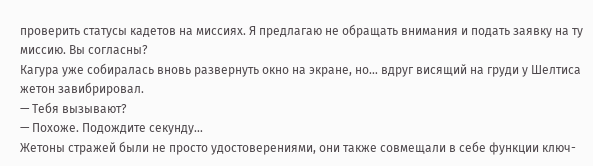проверить статусы кадетов на миссиях. Я предлагаю не обращать внимания и подать заявку на ту миссию. Вы согласны?
Кагура уже собиралась вновь развернуть окно на экране, но… вдруг висящий на груди у Шелтиса жетон завибрировал.
— Тебя вызывают?
— Похоже. Подождите секунду…
Жетоны стражей были не просто удостоверениями, они также совмещали в себе функции ключ-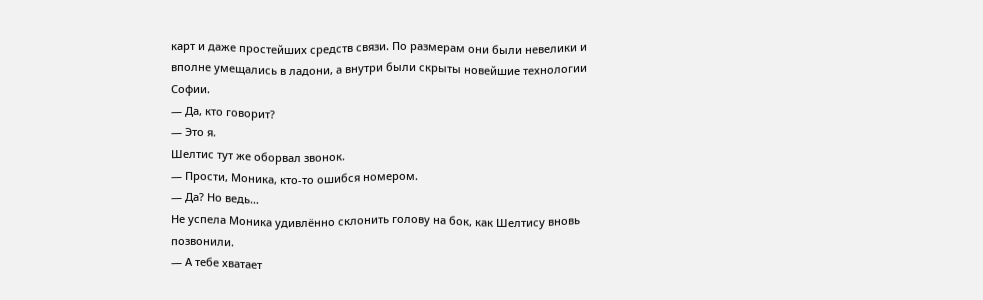карт и даже простейших средств связи. По размерам они были невелики и вполне умещались в ладони, а внутри были скрыты новейшие технологии Софии.
— Да, кто говорит?
— Это я.
Шелтис тут же оборвал звонок.
— Прости, Моника, кто-то ошибся номером.
— Да? Но ведь…
Не успела Моника удивлённо склонить голову на бок, как Шелтису вновь позвонили.
— А тебе хватает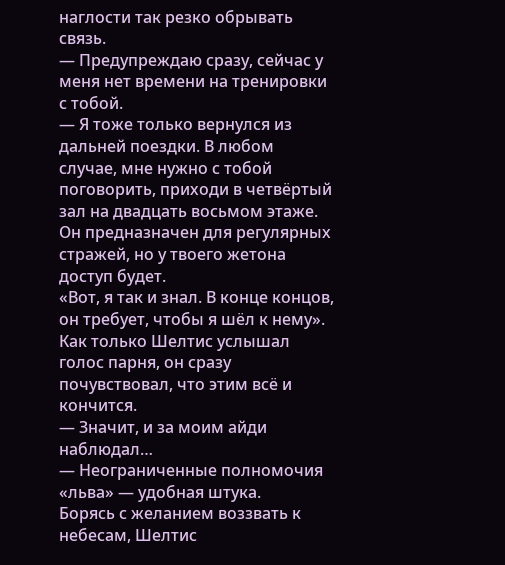наглости так резко обрывать связь.
— Предупреждаю сразу, сейчас у меня нет времени на тренировки с тобой.
— Я тоже только вернулся из дальней поездки. В любом случае, мне нужно с тобой поговорить, приходи в четвёртый зал на двадцать восьмом этаже. Он предназначен для регулярных стражей, но у твоего жетона доступ будет.
«Вот, я так и знал. В конце концов, он требует, чтобы я шёл к нему».
Как только Шелтис услышал голос парня, он сразу почувствовал, что этим всё и кончится.
— Значит, и за моим айди наблюдал…
— Неограниченные полномочия «льва» — удобная штука.
Борясь с желанием воззвать к небесам, Шелтис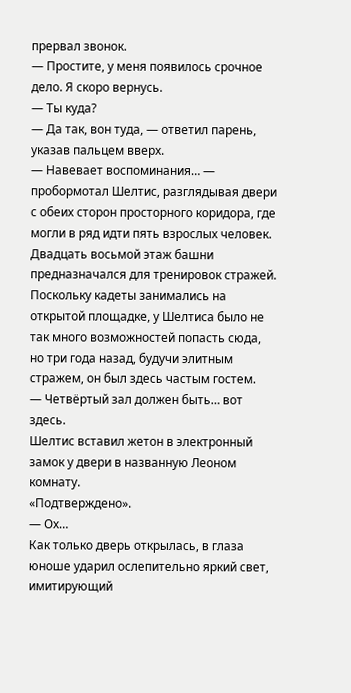прервал звонок.
— Простите, у меня появилось срочное дело. Я скоро вернусь.
— Ты куда?
— Да так, вон туда, — ответил парень, указав пальцем вверх.
— Навевает воспоминания… — пробормотал Шелтис, разглядывая двери с обеих сторон просторного коридора, где могли в ряд идти пять взрослых человек.
Двадцать восьмой этаж башни предназначался для тренировок стражей. Поскольку кадеты занимались на открытой площадке, у Шелтиса было не так много возможностей попасть сюда, но три года назад, будучи элитным стражем, он был здесь частым гостем.
— Четвёртый зал должен быть… вот здесь.
Шелтис вставил жетон в электронный замок у двери в названную Леоном комнату.
«Подтверждено».
— Ох…
Как только дверь открылась, в глаза юноше ударил ослепительно яркий свет, имитирующий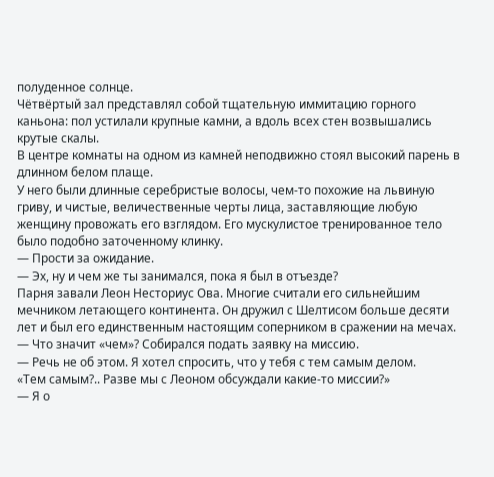полуденное солнце.
Чётвёртый зал представлял собой тщательную иммитацию горного каньона: пол устилали крупные камни, а вдоль всех стен возвышались крутые скалы.
В центре комнаты на одном из камней неподвижно стоял высокий парень в длинном белом плаще.
У него были длинные серебристые волосы, чем-то похожие на львиную гриву, и чистые, величественные черты лица, заставляющие любую женщину провожать его взглядом. Его мускулистое тренированное тело было подобно заточенному клинку.
— Прости за ожидание.
— Эх, ну и чем же ты занимался, пока я был в отъезде?
Парня завали Леон Несториус Ова. Многие считали его сильнейшим мечником летающего континента. Он дружил с Шелтисом больше десяти лет и был его единственным настоящим соперником в сражении на мечах.
— Что значит «чем»? Собирался подать заявку на миссию.
— Речь не об этом. Я хотел спросить, что у тебя с тем самым делом.
«Тем самым?.. Разве мы с Леоном обсуждали какие-то миссии?»
— Я о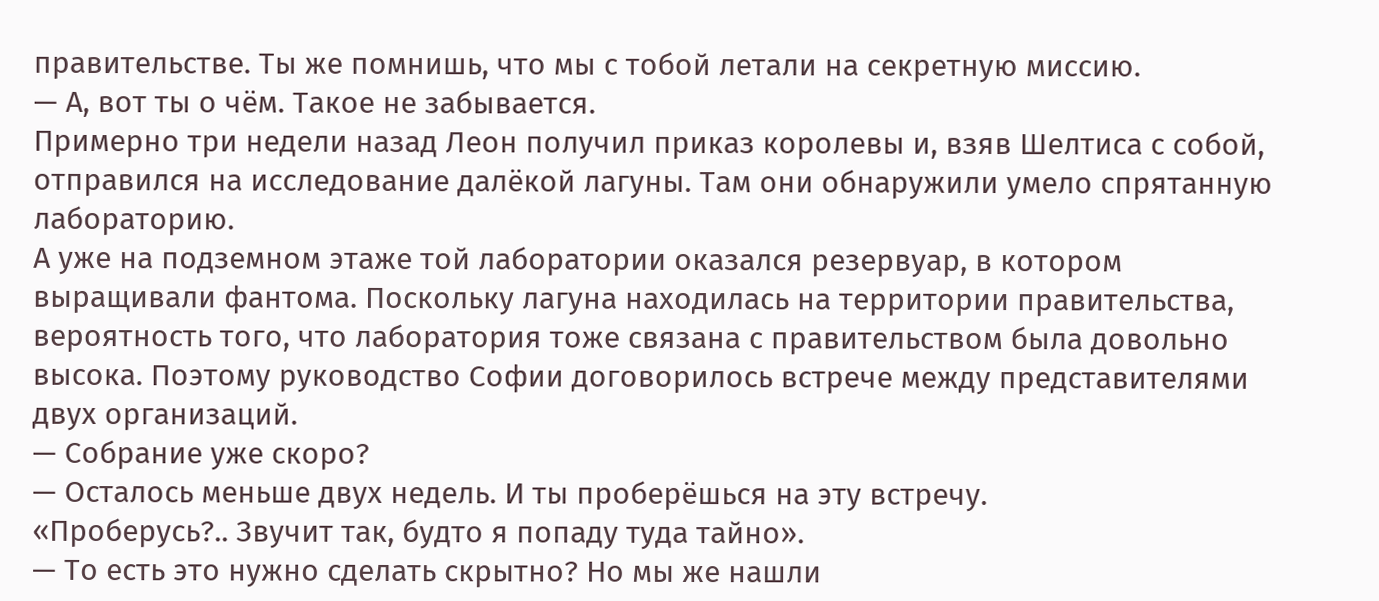правительстве. Ты же помнишь, что мы с тобой летали на секретную миссию.
— А, вот ты о чём. Такое не забывается.
Примерно три недели назад Леон получил приказ королевы и, взяв Шелтиса с собой, отправился на исследование далёкой лагуны. Там они обнаружили умело спрятанную лабораторию.
А уже на подземном этаже той лаборатории оказался резервуар, в котором выращивали фантома. Поскольку лагуна находилась на территории правительства, вероятность того, что лаборатория тоже связана с правительством была довольно высока. Поэтому руководство Софии договорилось встрече между представителями двух организаций.
— Собрание уже скоро?
— Осталось меньше двух недель. И ты проберёшься на эту встречу.
«Проберусь?.. Звучит так, будто я попаду туда тайно».
— То есть это нужно сделать скрытно? Но мы же нашли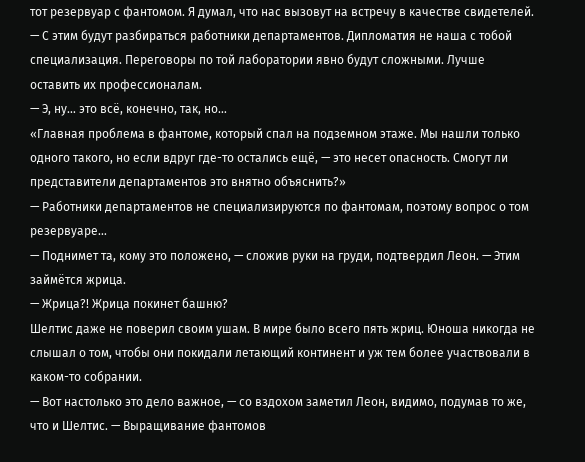тот резервуар с фантомом. Я думал, что нас вызовут на встречу в качестве свидетелей.
— С этим будут разбираться работники департаментов. Дипломатия не наша с тобой специализация. Переговоры по той лаборатории явно будут сложными. Лучше оставить их профессионалам.
— Э, ну… это всё, конечно, так, но…
«Главная проблема в фантоме, который спал на подземном этаже. Мы нашли только одного такого, но если вдруг где-то остались ещё, — это несет опасность. Смогут ли представители департаментов это внятно объяснить?»
— Работники департаментов не специализируются по фантомам, поэтому вопрос о том резервуаре…
— Поднимет та, кому это положено, — сложив руки на груди, подтвердил Леон. — Этим займётся жрица.
— Жрица?! Жрица покинет башню?
Шелтис даже не поверил своим ушам. В мире было всего пять жриц. Юноша никогда не слышал о том, чтобы они покидали летающий континент и уж тем более участвовали в каком-то собрании.
— Вот настолько это дело важное, — со вздохом заметил Леон, видимо, подумав то же, что и Шелтис. — Выращивание фантомов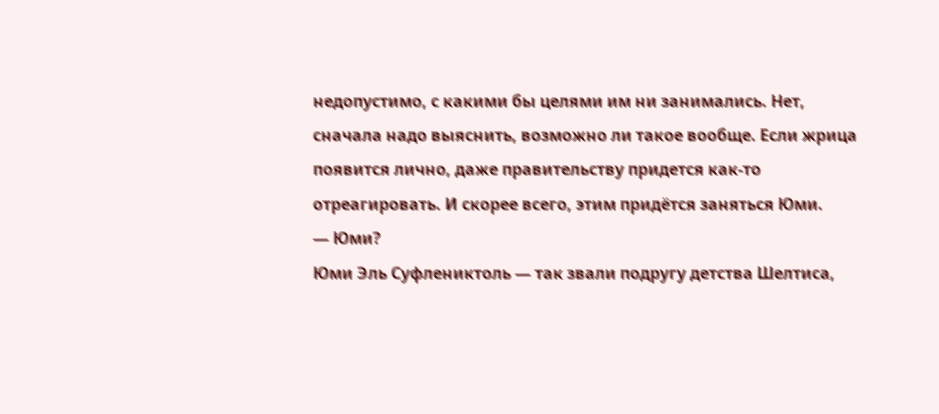недопустимо, с какими бы целями им ни занимались. Нет, сначала надо выяснить, возможно ли такое вообще. Если жрица появится лично, даже правительству придется как-то отреагировать. И скорее всего, этим придётся заняться Юми.
— Юми?
Юми Эль Суфлениктоль — так звали подругу детства Шелтиса,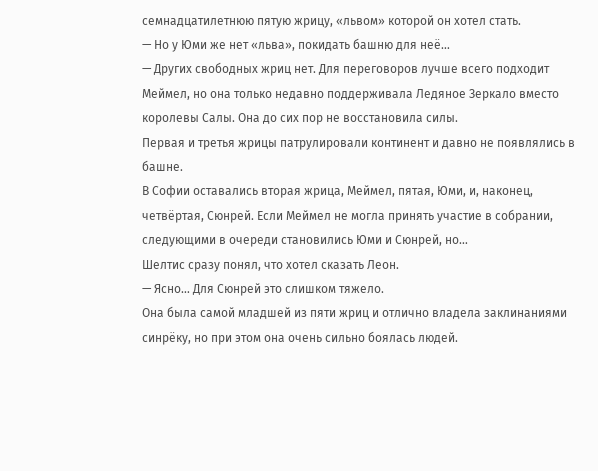семнадцатилетнюю пятую жрицу, «львом» которой он хотел стать.
— Но у Юми же нет «льва», покидать башню для неё…
— Других свободных жриц нет. Для переговоров лучше всего подходит Меймел, но она только недавно поддерживала Ледяное Зеркало вместо королевы Салы. Она до сих пор не восстановила силы.
Первая и третья жрицы патрулировали континент и давно не появлялись в башне.
В Софии оставались вторая жрица, Меймел, пятая, Юми, и, наконец, четвёртая, Сюнрей. Если Меймел не могла принять участие в собрании, следующими в очереди становились Юми и Сюнрей, но…
Шелтис сразу понял, что хотел сказать Леон.
— Ясно… Для Сюнрей это слишком тяжело.
Она была самой младшей из пяти жриц и отлично владела заклинаниями синрёку, но при этом она очень сильно боялась людей.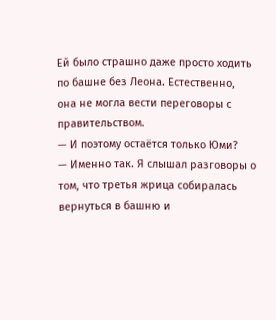Ей было страшно даже просто ходить по башне без Леона. Естественно, она не могла вести переговоры с правительством.
— И поэтому остаётся только Юми?
— Именно так. Я слышал разговоры о том, что третья жрица собиралась вернуться в башню и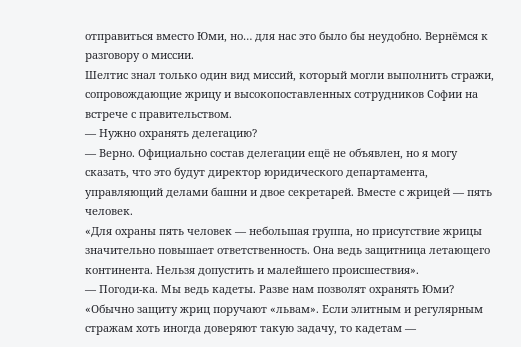отправиться вместо Юми, но… для нас это было бы неудобно. Вернёмся к разговору о миссии.
Шелтис знал только один вид миссий, который могли выполнить стражи, сопровождающие жрицу и высокопоставленных сотрудников Софии на встрече с правительством.
— Нужно охранять делегацию?
— Верно. Официально состав делегации ещё не объявлен, но я могу сказать, что это будут директор юридического департамента, управляющий делами башни и двое секретарей. Вместе с жрицей — пять человек.
«Для охраны пять человек — небольшая группа, но присутствие жрицы значительно повышает ответственность. Она ведь защитница летающего континента. Нельзя допустить и малейшего происшествия».
— Погоди-ка. Мы ведь кадеты. Разве нам позволят охранять Юми?
«Обычно защиту жриц поручают «львам». Если элитным и регулярным стражам хоть иногда доверяют такую задачу, то кадетам —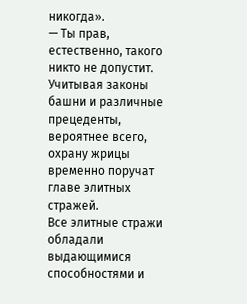никогда».
— Ты прав, естественно, такого никто не допустит. Учитывая законы башни и различные прецеденты, вероятнее всего, охрану жрицы временно поручат главе элитных стражей.
Все элитные стражи обладали выдающимися способностями и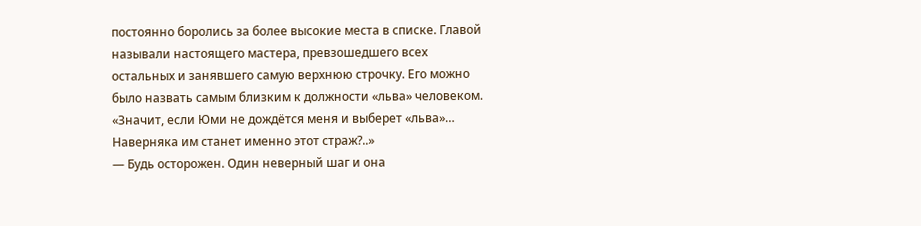постоянно боролись за более высокие места в списке. Главой называли настоящего мастера, превзошедшего всех остальных и занявшего самую верхнюю строчку. Его можно было назвать самым близким к должности «льва» человеком.
«Значит, если Юми не дождётся меня и выберет «льва»… Наверняка им станет именно этот страж?..»
— Будь осторожен. Один неверный шаг и она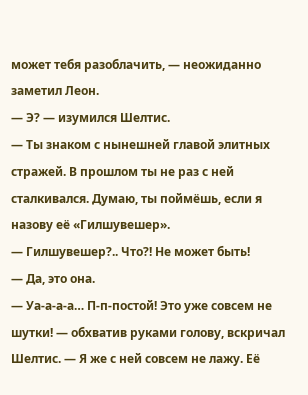может тебя разоблачить, — неожиданно заметил Леон.
— Э? — изумился Шелтис.
— Ты знаком с нынешней главой элитных стражей. В прошлом ты не раз с ней сталкивался. Думаю, ты поймёшь, если я назову её «Гилшувешер».
— Гилшувешер?.. Что?! Не может быть!
— Да, это она.
— Уа-а-а-а… П-п-постой! Это уже совсем не шутки! — обхватив руками голову, вскричал Шелтис. — Я же с ней совсем не лажу. Её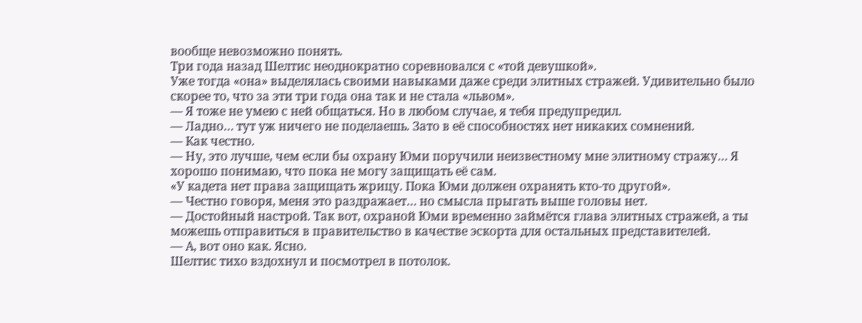вообще невозможно понять.
Три года назад Шелтис неоднократно соревновался с «той девушкой».
Уже тогда «она» выделялась своими навыками даже среди элитных стражей. Удивительно было скорее то, что за эти три года она так и не стала «львом».
— Я тоже не умею с ней общаться. Но в любом случае, я тебя предупредил.
— Ладно… тут уж ничего не поделаешь. Зато в её способностях нет никаких сомнений.
— Как честно.
— Ну, это лучше, чем если бы охрану Юми поручили неизвестному мне элитному стражу… Я хорошо понимаю, что пока не могу защищать её сам.
«У кадета нет права защищать жрицу. Пока Юми должен охранять кто-то другой».
— Честно говоря, меня это раздражает… но смысла прыгать выше головы нет.
— Достойный настрой. Так вот, охраной Юми временно займётся глава элитных стражей, а ты можешь отправиться в правительство в качестве эскорта для остальных представителей.
— А, вот оно как. Ясно.
Шелтис тихо вздохнул и посмотрел в потолок.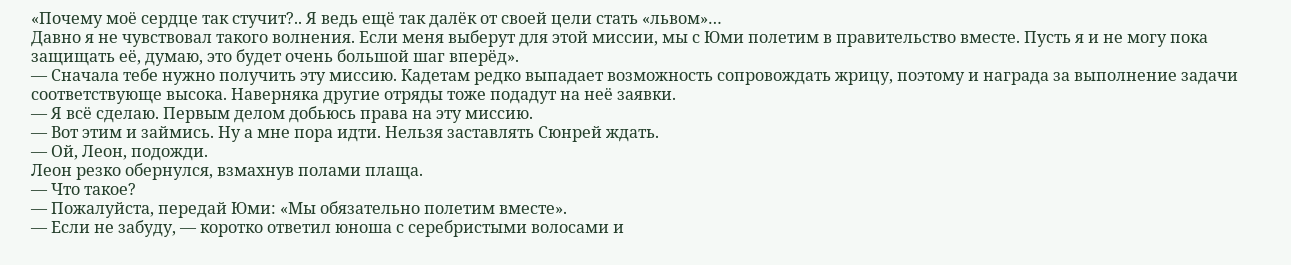«Почему моё сердце так стучит?.. Я ведь ещё так далёк от своей цели стать «львом»…
Давно я не чувствовал такого волнения. Если меня выберут для этой миссии, мы с Юми полетим в правительство вместе. Пусть я и не могу пока защищать её, думаю, это будет очень большой шаг вперёд».
— Сначала тебе нужно получить эту миссию. Кадетам редко выпадает возможность сопровождать жрицу, поэтому и награда за выполнение задачи соответствующе высока. Наверняка другие отряды тоже подадут на неё заявки.
— Я всё сделаю. Первым делом добьюсь права на эту миссию.
— Вот этим и займись. Ну а мне пора идти. Нельзя заставлять Сюнрей ждать.
— Ой, Леон, подожди.
Леон резко обернулся, взмахнув полами плаща.
— Что такое?
— Пожалуйста, передай Юми: «Мы обязательно полетим вместе».
— Если не забуду, — коротко ответил юноша с серебристыми волосами и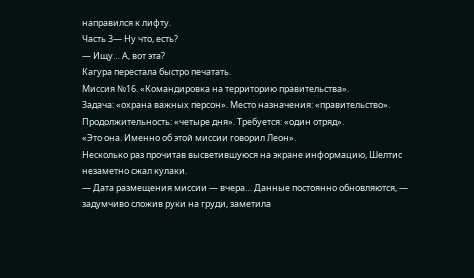направился к лифту.
Часть 3— Ну что, есть?
— Ищу… А, вот эта?
Кагура перестала быстро печатать.
Миссия №16. «Командировка на территорию правительства».
Задача: «охрана важных персон». Место назначения: «правительство». Продолжительность: «четыре дня». Требуется: «один отряд».
«Это она. Именно об этой миссии говорил Леон».
Несколько раз прочитав высветившуюся на экране информацию, Шелтис незаметно сжал кулаки.
— Дата размещения миссии — вчера… Данные постоянно обновляются, — задумчиво сложив руки на груди, заметила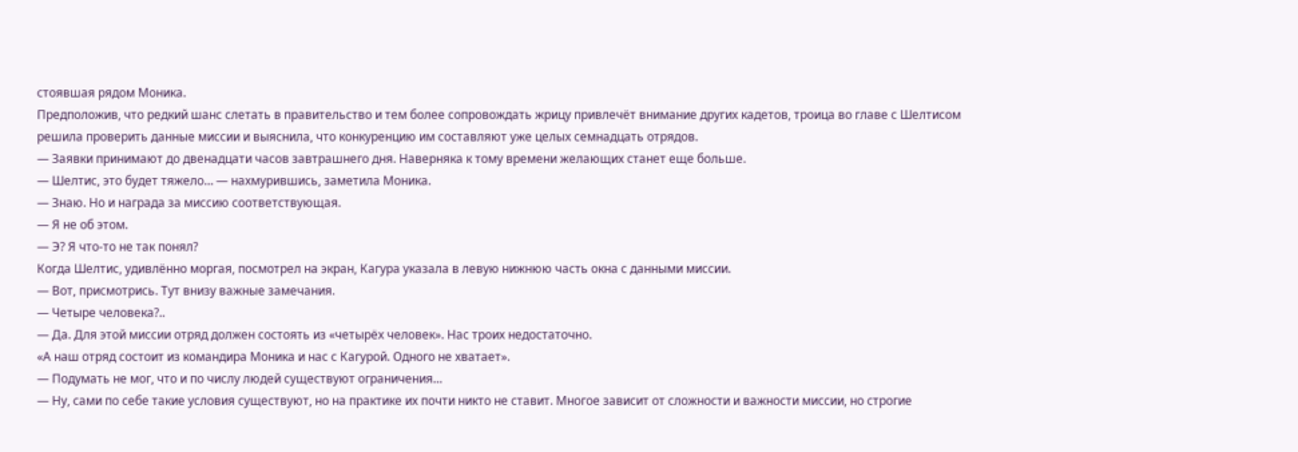стоявшая рядом Моника.
Предположив, что редкий шанс слетать в правительство и тем более сопровождать жрицу привлечёт внимание других кадетов, троица во главе с Шелтисом решила проверить данные миссии и выяснила, что конкуренцию им составляют уже целых семнадцать отрядов.
— Заявки принимают до двенадцати часов завтрашнего дня. Наверняка к тому времени желающих станет еще больше.
— Шелтис, это будет тяжело… — нахмурившись, заметила Моника.
— Знаю. Но и награда за миссию соответствующая.
— Я не об этом.
— Э? Я что-то не так понял?
Когда Шелтис, удивлённо моргая, посмотрел на экран, Кагура указала в левую нижнюю часть окна с данными миссии.
— Вот, присмотрись. Тут внизу важные замечания.
— Четыре человека?..
— Да. Для этой миссии отряд должен состоять из «четырёх человек». Нас троих недостаточно.
«А наш отряд состоит из командира Моника и нас с Кагурой. Одного не хватает».
— Подумать не мог, что и по числу людей существуют ограничения…
— Ну, сами по себе такие условия существуют, но на практике их почти никто не ставит. Многое зависит от сложности и важности миссии, но строгие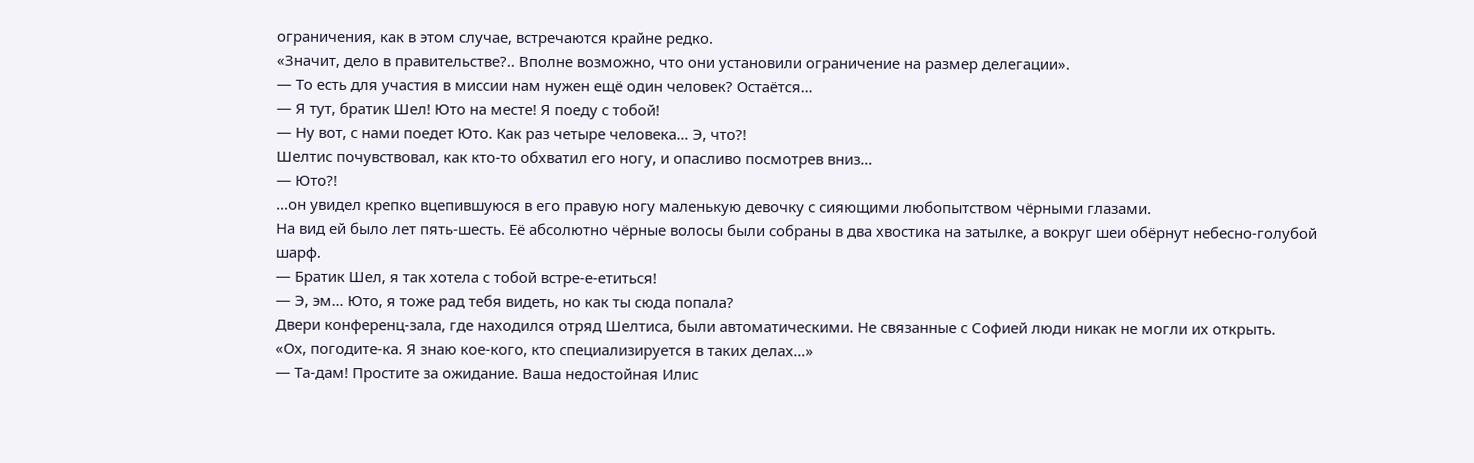ограничения, как в этом случае, встречаются крайне редко.
«Значит, дело в правительстве?.. Вполне возможно, что они установили ограничение на размер делегации».
— То есть для участия в миссии нам нужен ещё один человек? Остаётся…
— Я тут, братик Шел! Юто на месте! Я поеду с тобой!
— Ну вот, с нами поедет Юто. Как раз четыре человека… Э, что?!
Шелтис почувствовал, как кто-то обхватил его ногу, и опасливо посмотрев вниз…
— Юто?!
…он увидел крепко вцепившуюся в его правую ногу маленькую девочку с сияющими любопытством чёрными глазами.
На вид ей было лет пять-шесть. Её абсолютно чёрные волосы были собраны в два хвостика на затылке, а вокруг шеи обёрнут небесно-голубой шарф.
— Братик Шел, я так хотела с тобой встре-е-етиться!
— Э, эм… Юто, я тоже рад тебя видеть, но как ты сюда попала?
Двери конференц-зала, где находился отряд Шелтиса, были автоматическими. Не связанные с Софией люди никак не могли их открыть.
«Ох, погодите-ка. Я знаю кое-кого, кто специализируется в таких делах…»
— Та-дам! Простите за ожидание. Ваша недостойная Илис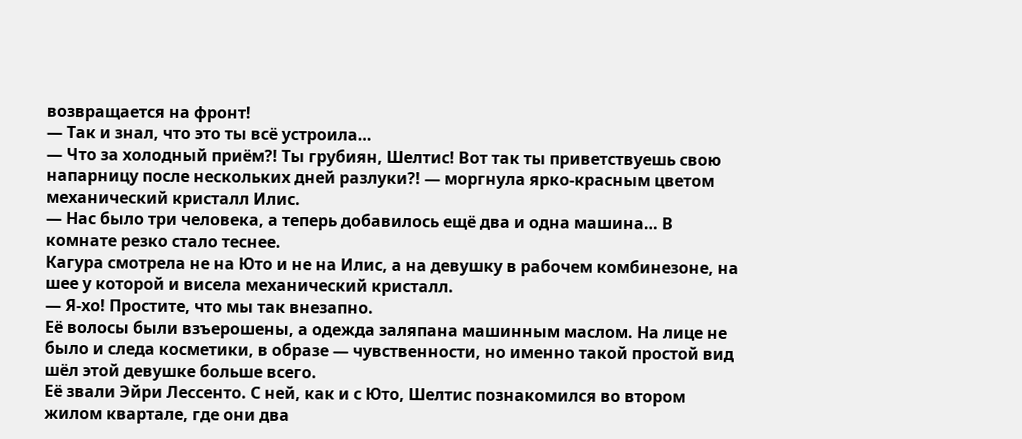возвращается на фронт!
— Так и знал, что это ты всё устроила…
— Что за холодный приём?! Ты грубиян, Шелтис! Вот так ты приветствуешь свою напарницу после нескольких дней разлуки?! — моргнула ярко-красным цветом механический кристалл Илис.
— Нас было три человека, а теперь добавилось ещё два и одна машина… В комнате резко стало теснее.
Кагура смотрела не на Юто и не на Илис, а на девушку в рабочем комбинезоне, на шее у которой и висела механический кристалл.
— Я-хо! Простите, что мы так внезапно.
Её волосы были взъерошены, а одежда заляпана машинным маслом. На лице не было и следа косметики, в образе — чувственности, но именно такой простой вид шёл этой девушке больше всего.
Её звали Эйри Лессенто. С ней, как и с Юто, Шелтис познакомился во втором жилом квартале, где они два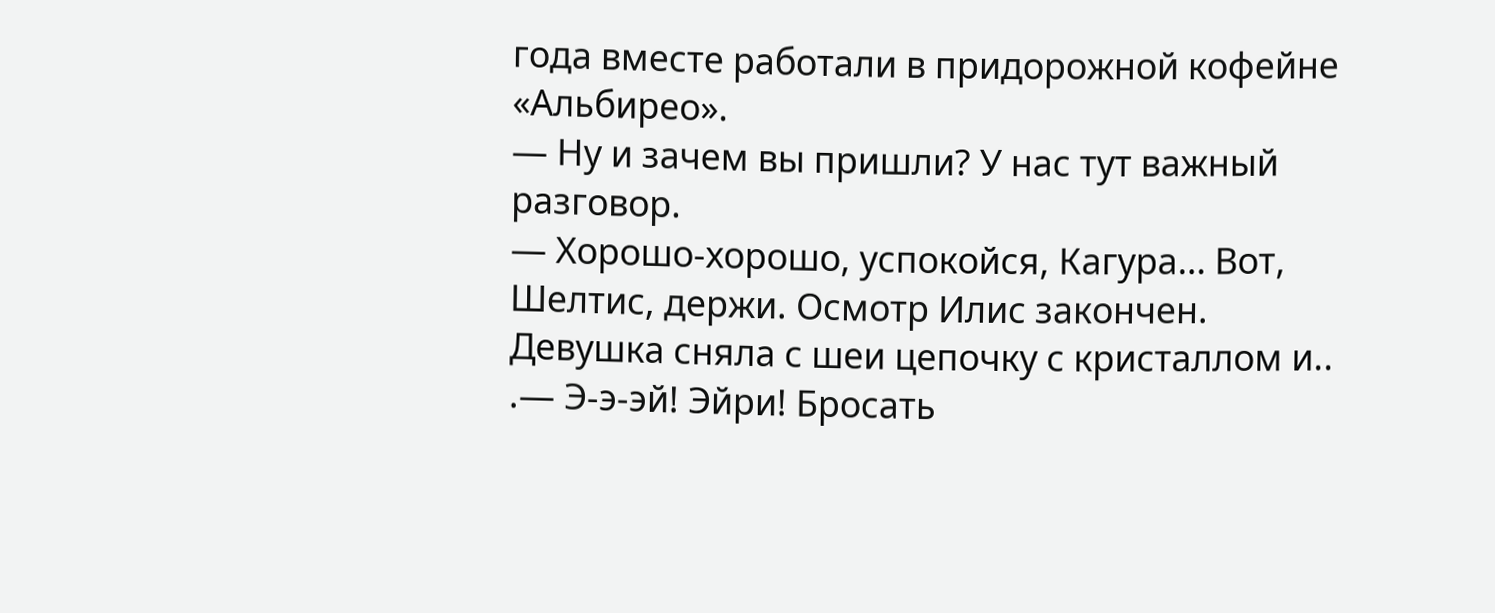года вместе работали в придорожной кофейне «Альбирео».
— Ну и зачем вы пришли? У нас тут важный разговор.
— Хорошо-хорошо, успокойся, Кагура… Вот, Шелтис, держи. Осмотр Илис закончен.
Девушка сняла с шеи цепочку с кристаллом и..
.— Э-э-эй! Эйри! Бросать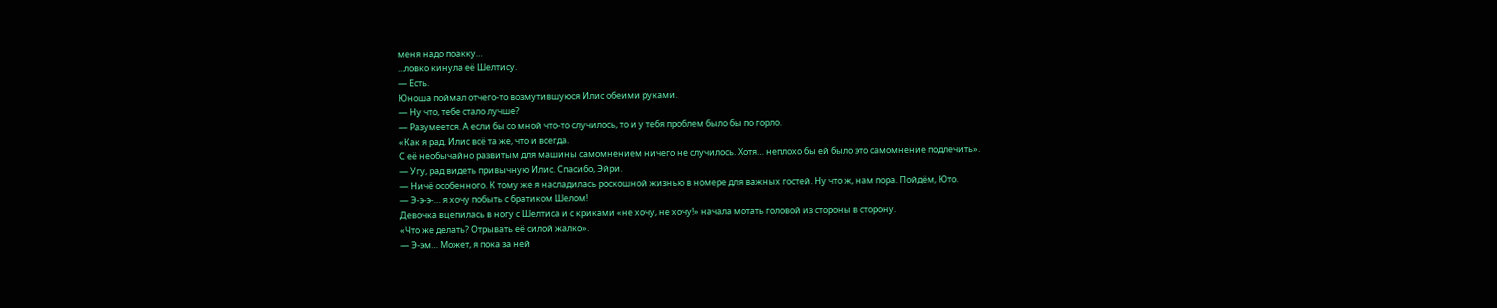меня надо поакку…
...ловко кинула её Шелтису.
— Есть.
Юноша поймал отчего-то возмутившуюся Илис обеими руками.
— Ну что, тебе стало лучше?
— Разумеется. А если бы со мной что-то случилось, то и у тебя проблем было бы по горло.
«Как я рад. Илис всё та же, что и всегда.
С её необычайно развитым для машины самомнением ничего не случилось. Хотя… неплохо бы ей было это самомнение подлечить».
— Угу, рад видеть привычную Илис. Спасибо, Эйри.
— Ничё особенного. К тому же я насладилась роскошной жизнью в номере для важных гостей. Ну что ж, нам пора. Пойдём, Юто.
— Э-э-э-… я хочу побыть с братиком Шелом!
Девочка вцепилась в ногу с Шелтиса и с криками «не хочу, не хочу!» начала мотать головой из стороны в сторону.
«Что же делать? Отрывать её силой жалко».
— Э-эм… Может, я пока за ней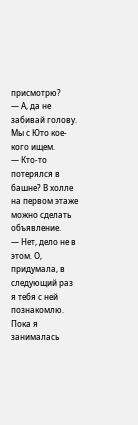присмотрю?
— А, да не забивай голову. Мы с Юто кое-кого ищем.
— Кто-то потерялся в башне? В холле на первом этаже можно сделать объявление.
— Нет, дело не в этом. О, придумала, в следующий раз я тебя с ней познакомлю. Пока я занималась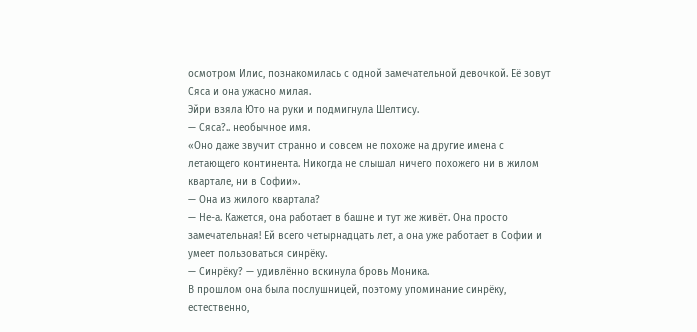осмотром Илис, познакомилась с одной замечательной девочкой. Её зовут Сяса и она ужасно милая.
Эйри взяла Юто на руки и подмигнула Шелтису.
— Сяса?.. необычное имя.
«Оно даже звучит странно и совсем не похоже на другие имена с летающего континента. Никогда не слышал ничего похожего ни в жилом квартале, ни в Софии».
— Она из жилого квартала?
— Не-а. Кажется, она работает в башне и тут же живёт. Она просто замечательная! Ей всего четырнадцать лет, а она уже работает в Софии и умеет пользоваться синрёку.
— Синрёку? — удивлённо вскинула бровь Моника.
В прошлом она была послушницей, поэтому упоминание синрёку, естественно,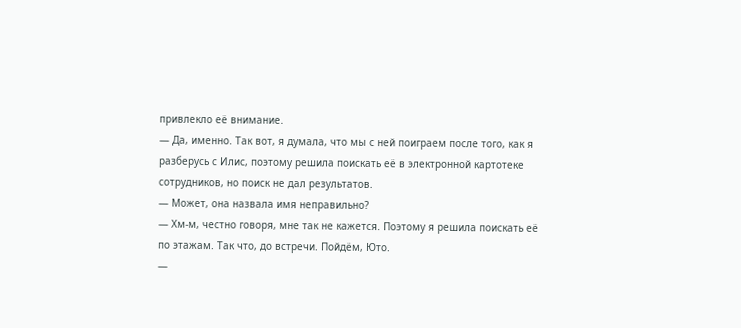привлекло её внимание.
— Да, именно. Так вот, я думала, что мы с ней поиграем после того, как я разберусь с Илис, поэтому решила поискать её в электронной картотеке сотрудников, но поиск не дал результатов.
— Может, она назвала имя неправильно?
— Хм-м, честно говоря, мне так не кажется. Поэтому я решила поискать её по этажам. Так что, до встречи. Пойдём, Юто.
—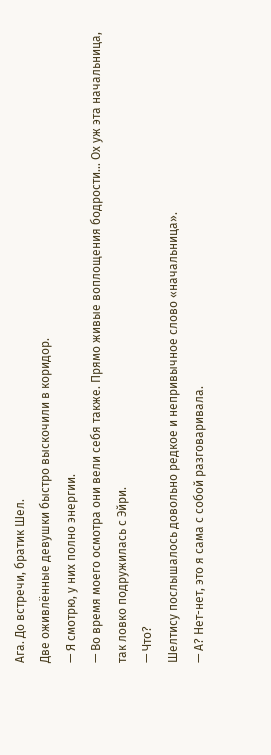Ага. До встречи, братик Шел.
Две оживлённые девушки быстро выскочили в коридор.
— Я смотрю, у них полно энергии.
— Во время моего осмотра они вели себя также. Прямо живые воплощения бодрости… Ох уж эта начальница, так ловко подружилась с Эйри.
— Что?
Шелтису послышалось довольно редкое и непривычное слово «начальница».
— А? Нет-нет, это я сама с собой разговаривала.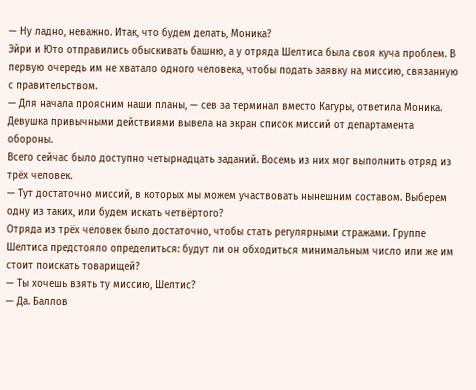— Ну ладно, неважно. Итак, что будем делать, Моника?
Эйри и Юто отправились обыскивать башню, а у отряда Шелтиса была своя куча проблем. В первую очередь им не хватало одного человека, чтобы подать заявку на миссию, связанную с правительством.
— Для начала проясним наши планы, — сев за терминал вместо Кагуры, ответила Моника.
Девушка привычными действиями вывела на экран список миссий от департамента обороны.
Всего сейчас было доступно четырнадцать заданий. Восемь из них мог выполнить отряд из трёх человек.
— Тут достаточно миссий, в которых мы можем участвовать нынешним составом. Выберем одну из таких, или будем искать четвёртого?
Отряда из трёх человек было достаточно, чтобы стать регулярными стражами. Группе Шелтиса предстояло определиться: будут ли он обходиться минимальным число или же им стоит поискать товарищей?
— Ты хочешь взять ту миссию, Шелтис?
— Да. Баллов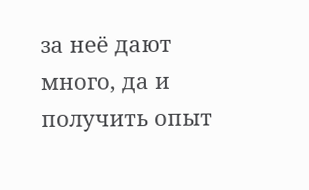за неё дают много, да и получить опыт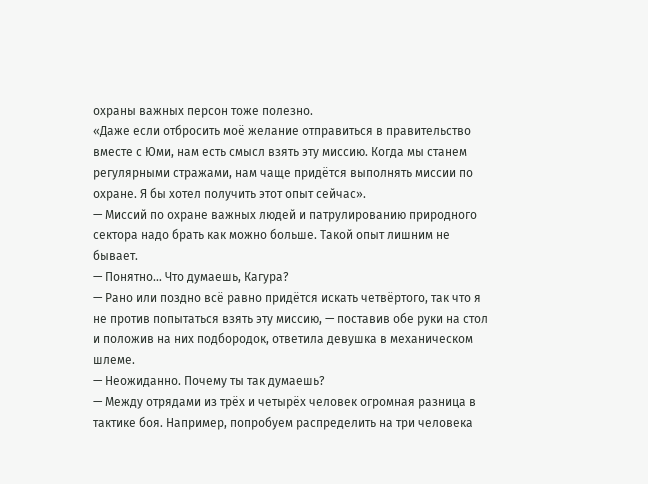охраны важных персон тоже полезно.
«Даже если отбросить моё желание отправиться в правительство вместе с Юми, нам есть смысл взять эту миссию. Когда мы станем регулярными стражами, нам чаще придётся выполнять миссии по охране. Я бы хотел получить этот опыт сейчас».
— Миссий по охране важных людей и патрулированию природного сектора надо брать как можно больше. Такой опыт лишним не бывает.
— Понятно… Что думаешь, Кагура?
— Рано или поздно всё равно придётся искать четвёртого, так что я не против попытаться взять эту миссию, — поставив обе руки на стол и положив на них подбородок, ответила девушка в механическом шлеме.
— Неожиданно. Почему ты так думаешь?
— Между отрядами из трёх и четырёх человек огромная разница в тактике боя. Например, попробуем распределить на три человека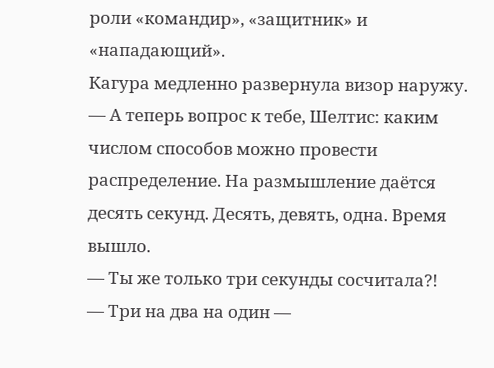роли «командир», «защитник» и «нападающий».
Кагура медленно развернула визор наружу.
— А теперь вопрос к тебе, Шелтис: каким числом способов можно провести распределение. На размышление даётся десять секунд. Десять, девять, одна. Время вышло.
— Ты же только три секунды сосчитала?!
— Три на два на один —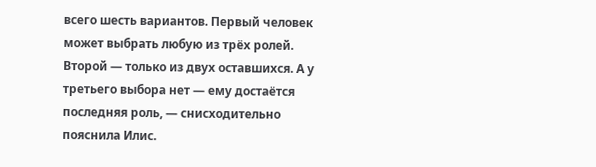всего шесть вариантов. Первый человек может выбрать любую из трёх ролей. Второй — только из двух оставшихся. А у третьего выбора нет — ему достаётся последняя роль, — снисходительно пояснила Илис.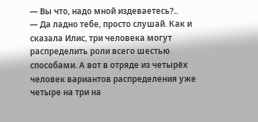— Вы что, надо мной издеваетесь?..
— Да ладно тебе, просто слушай. Как и сказала Илис, три человека могут распределить роли всего шестью способами. А вот в отряде из четырёх человек вариантов распределения уже четыре на три на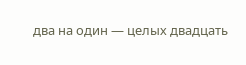два на один — целых двадцать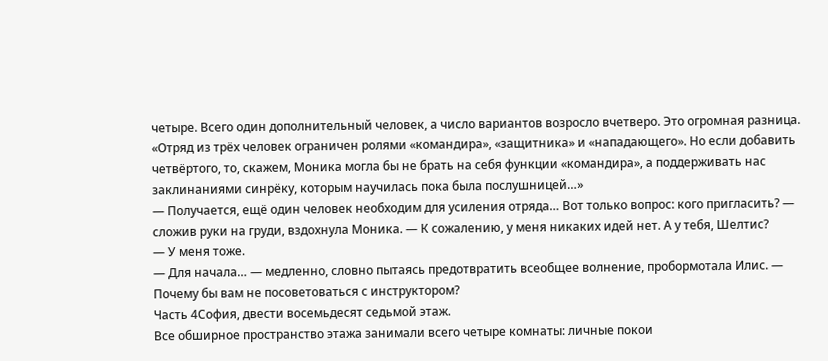четыре. Всего один дополнительный человек, а число вариантов возросло вчетверо. Это огромная разница.
«Отряд из трёх человек ограничен ролями «командира», «защитника» и «нападающего». Но если добавить четвёртого, то, скажем, Моника могла бы не брать на себя функции «командира», а поддерживать нас заклинаниями синрёку, которым научилась пока была послушницей…»
— Получается, ещё один человек необходим для усиления отряда… Вот только вопрос: кого пригласить? — сложив руки на груди, вздохнула Моника. — К сожалению, у меня никаких идей нет. А у тебя, Шелтис?
— У меня тоже.
— Для начала… — медленно, словно пытаясь предотвратить всеобщее волнение, пробормотала Илис. — Почему бы вам не посоветоваться с инструктором?
Часть 4София, двести восемьдесят седьмой этаж.
Все обширное пространство этажа занимали всего четыре комнаты: личные покои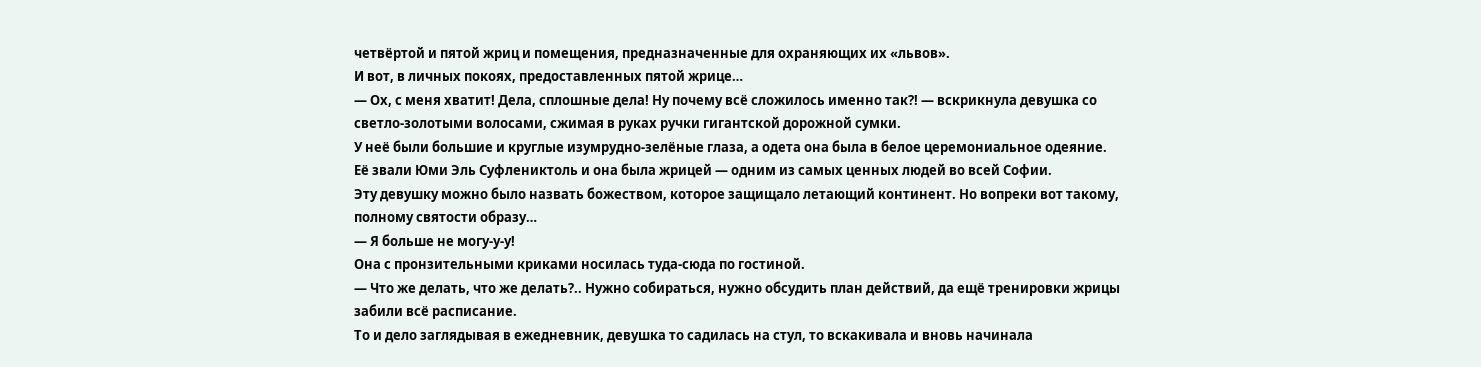четвёртой и пятой жриц и помещения, предназначенные для охраняющих их «львов».
И вот, в личных покоях, предоставленных пятой жрице…
— Ох, с меня хватит! Дела, сплошные дела! Ну почему всё сложилось именно так?! — вскрикнула девушка со светло-золотыми волосами, сжимая в руках ручки гигантской дорожной сумки.
У неё были большие и круглые изумрудно-зелёные глаза, а одета она была в белое церемониальное одеяние.
Её звали Юми Эль Суфлениктоль и она была жрицей — одним из самых ценных людей во всей Софии.
Эту девушку можно было назвать божеством, которое защищало летающий континент. Но вопреки вот такому, полному святости образу…
— Я больше не могу-у-у!
Она с пронзительными криками носилась туда-сюда по гостиной.
— Что же делать, что же делать?.. Нужно собираться, нужно обсудить план действий, да ещё тренировки жрицы забили всё расписание.
То и дело заглядывая в ежедневник, девушка то садилась на стул, то вскакивала и вновь начинала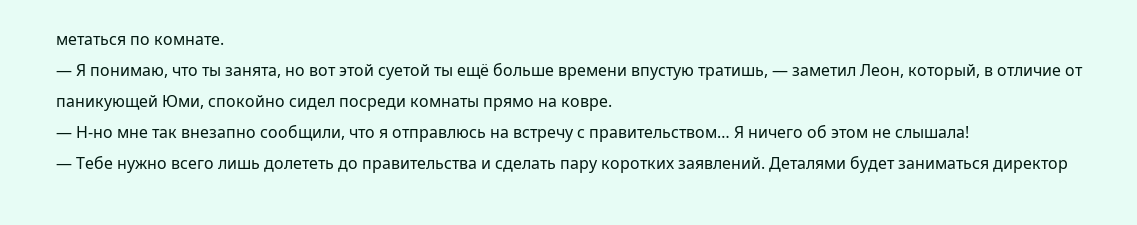метаться по комнате.
— Я понимаю, что ты занята, но вот этой суетой ты ещё больше времени впустую тратишь, — заметил Леон, который, в отличие от паникующей Юми, спокойно сидел посреди комнаты прямо на ковре.
— Н-но мне так внезапно сообщили, что я отправлюсь на встречу с правительством… Я ничего об этом не слышала!
— Тебе нужно всего лишь долететь до правительства и сделать пару коротких заявлений. Деталями будет заниматься директор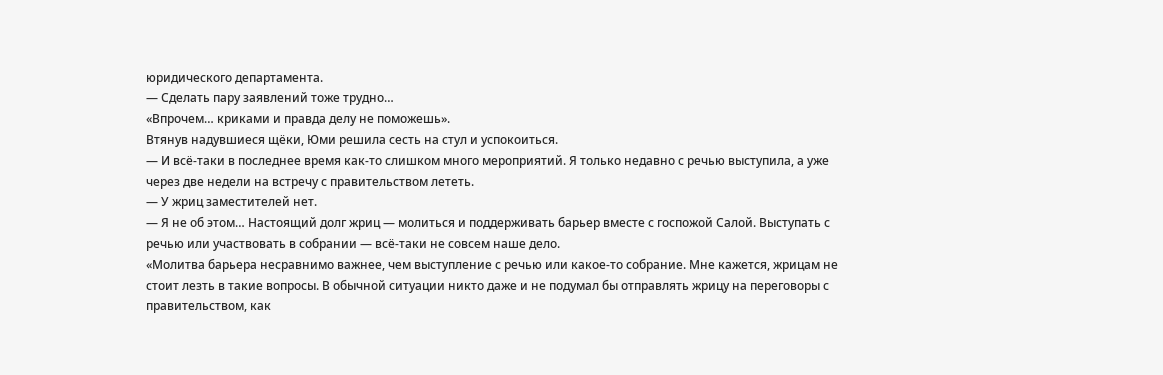юридического департамента.
— Сделать пару заявлений тоже трудно…
«Впрочем… криками и правда делу не поможешь».
Втянув надувшиеся щёки, Юми решила сесть на стул и успокоиться.
— И всё-таки в последнее время как-то слишком много мероприятий. Я только недавно с речью выступила, а уже через две недели на встречу с правительством лететь.
— У жриц заместителей нет.
— Я не об этом… Настоящий долг жриц — молиться и поддерживать барьер вместе с госпожой Салой. Выступать с речью или участвовать в собрании — всё-таки не совсем наше дело.
«Молитва барьера несравнимо важнее, чем выступление с речью или какое-то собрание. Мне кажется, жрицам не стоит лезть в такие вопросы. В обычной ситуации никто даже и не подумал бы отправлять жрицу на переговоры с правительством, как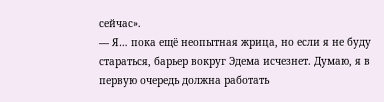сейчас».
— Я… пока ещё неопытная жрица, но если я не буду стараться, барьер вокруг Эдема исчезнет. Думаю, я в первую очередь должна работать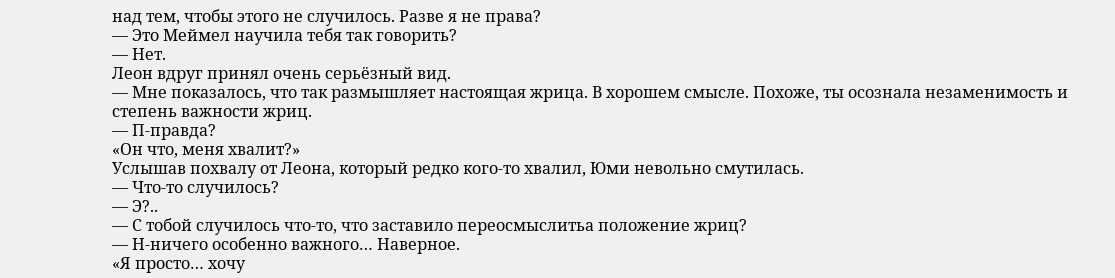над тем, чтобы этого не случилось. Разве я не права?
— Это Меймел научила тебя так говорить?
— Нет.
Леон вдруг принял очень серьёзный вид.
— Мне показалось, что так размышляет настоящая жрица. В хорошем смысле. Похоже, ты осознала незаменимость и степень важности жриц.
— П-правда?
«Он что, меня хвалит?»
Услышав похвалу от Леона, который редко кого-то хвалил, Юми невольно смутилась.
— Что-то случилось?
— Э?..
— С тобой случилось что-то, что заставило переосмыслитьа положение жриц?
— Н-ничего особенно важного… Наверное.
«Я просто… хочу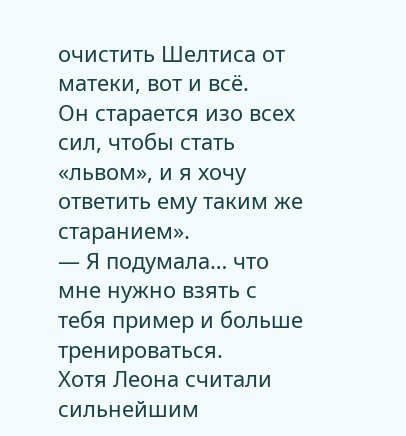очистить Шелтиса от матеки, вот и всё.
Он старается изо всех сил, чтобы стать «львом», и я хочу ответить ему таким же старанием».
— Я подумала… что мне нужно взять с тебя пример и больше тренироваться.
Хотя Леона считали сильнейшим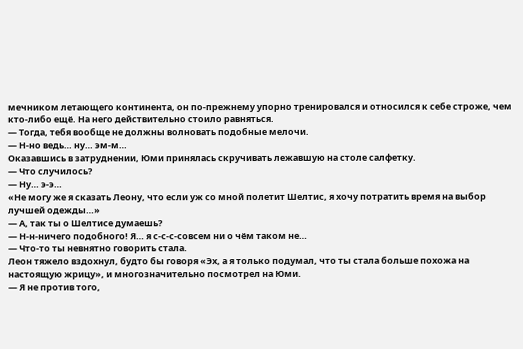мечником летающего континента, он по-прежнему упорно тренировался и относился к себе строже, чем кто-либо ещё. На него действительно стоило равняться.
— Тогда, тебя вообще не должны волновать подобные мелочи.
— Н-но ведь… ну… эм-м…
Оказавшись в затруднении, Юми принялась скручивать лежавшую на столе салфетку.
— Что случилось?
— Ну… э-э…
«Не могу же я сказать Леону, что если уж со мной полетит Шелтис, я хочу потратить время на выбор лучшей одежды…»
— А, так ты о Шелтисе думаешь?
— Н-н-ничего подобного! Я… я с-с-с-совсем ни о чём таком не…
— Что-то ты невнятно говорить стала.
Леон тяжело вздохнул, будто бы говоря «Эх, а я только подумал, что ты стала больше похожа на настоящую жрицу», и многозначительно посмотрел на Юми.
— Я не против того,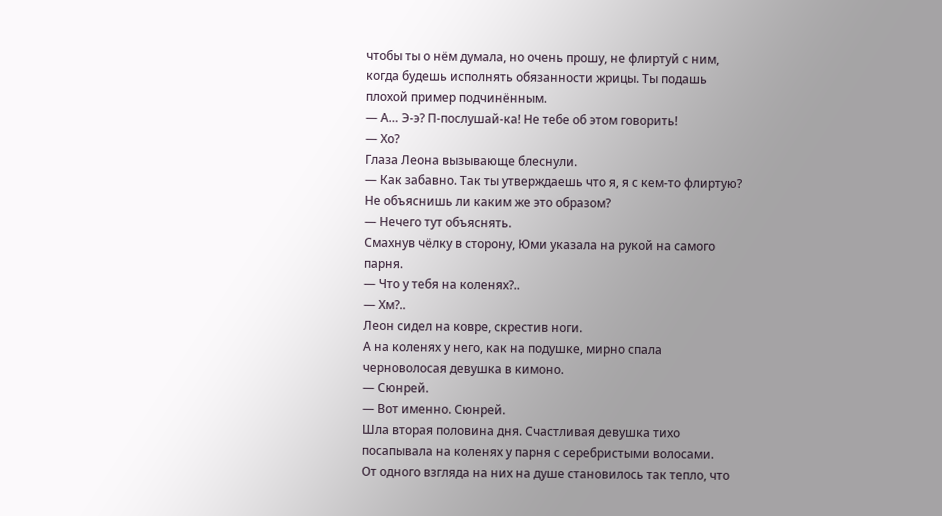чтобы ты о нём думала, но очень прошу, не флиртуй с ним, когда будешь исполнять обязанности жрицы. Ты подашь плохой пример подчинённым.
— А… Э-э? П-послушай-ка! Не тебе об этом говорить!
— Хо?
Глаза Леона вызывающе блеснули.
— Как забавно. Так ты утверждаешь что я, я с кем-то флиртую? Не объяснишь ли каким же это образом?
— Нечего тут объяснять.
Смахнув чёлку в сторону, Юми указала на рукой на самого парня.
— Что у тебя на коленях?..
— Хм?..
Леон сидел на ковре, скрестив ноги.
А на коленях у него, как на подушке, мирно спала черноволосая девушка в кимоно.
— Сюнрей.
— Вот именно. Сюнрей.
Шла вторая половина дня. Счастливая девушка тихо посапывала на коленях у парня с серебристыми волосами.
От одного взгляда на них на душе становилось так тепло, что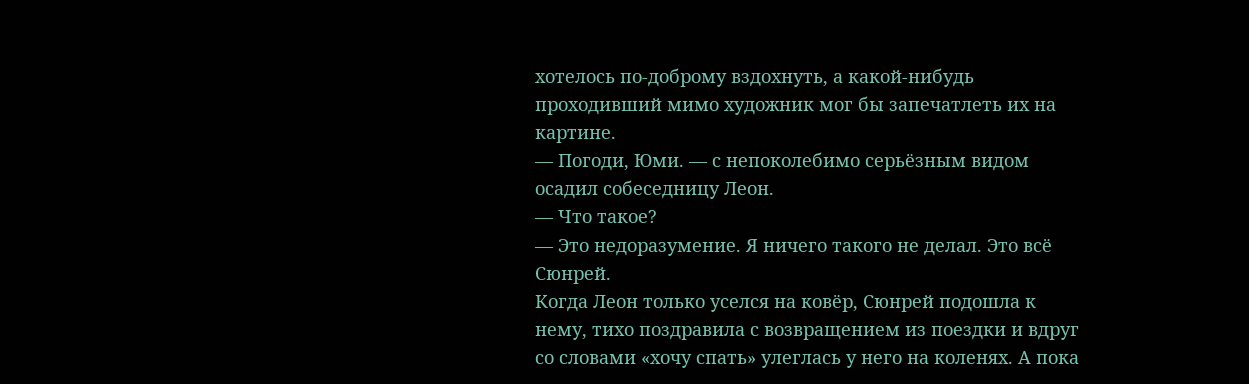хотелось по-доброму вздохнуть, а какой-нибудь проходивший мимо художник мог бы запечатлеть их на картине.
— Погоди, Юми. — с непоколебимо серьёзным видом осадил собеседницу Леон.
— Что такое?
— Это недоразумение. Я ничего такого не делал. Это всё Сюнрей.
Когда Леон только уселся на ковёр, Сюнрей подошла к нему, тихо поздравила с возвращением из поездки и вдруг со словами «хочу спать» улеглась у него на коленях. А пока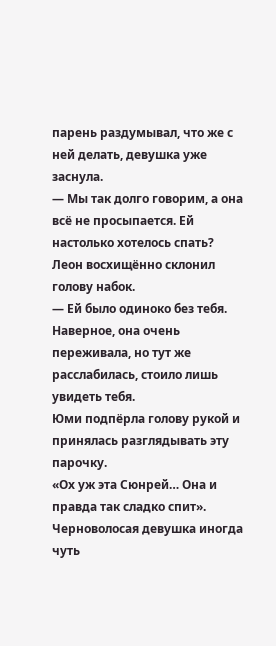парень раздумывал, что же с ней делать, девушка уже заснула.
— Мы так долго говорим, а она всё не просыпается. Ей настолько хотелось спать?
Леон восхищённо склонил голову набок.
— Ей было одиноко без тебя. Наверное, она очень переживала, но тут же расслабилась, стоило лишь увидеть тебя.
Юми подпёрла голову рукой и принялась разглядывать эту парочку.
«Ох уж эта Сюнрей… Она и правда так сладко спит».
Черноволосая девушка иногда чуть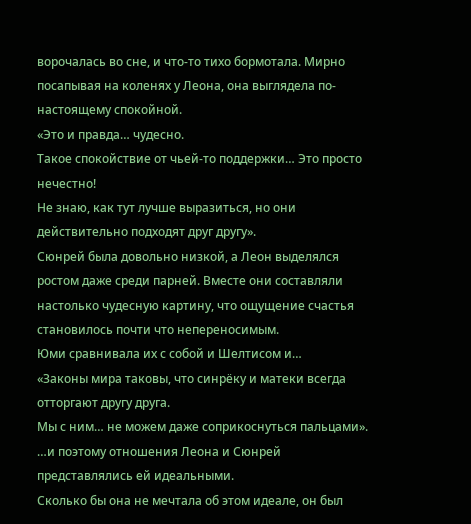ворочалась во сне, и что-то тихо бормотала. Мирно посапывая на коленях у Леона, она выглядела по-настоящему спокойной.
«Это и правда… чудесно.
Такое спокойствие от чьей-то поддержки… Это просто нечестно!
Не знаю, как тут лучше выразиться, но они действительно подходят друг другу».
Сюнрей была довольно низкой, а Леон выделялся ростом даже среди парней. Вместе они составляли настолько чудесную картину, что ощущение счастья становилось почти что непереносимым.
Юми сравнивала их с собой и Шелтисом и…
«Законы мира таковы, что синрёку и матеки всегда отторгают другу друга.
Мы с ним… не можем даже соприкоснуться пальцами».
…и поэтому отношения Леона и Сюнрей представлялись ей идеальными.
Сколько бы она не мечтала об этом идеале, он был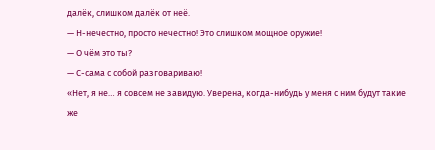далёк, слишком далёк от неё.
— Н-нечестно, просто нечестно! Это слишком мощное оружие!
— О чём это ты?
— С-сама с собой разговариваю!
«Нет, я не… я совсем не завидую. Уверена, когда-нибудь у меня с ним будут такие же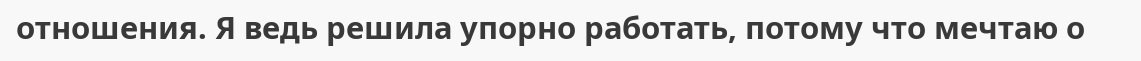отношения. Я ведь решила упорно работать, потому что мечтаю о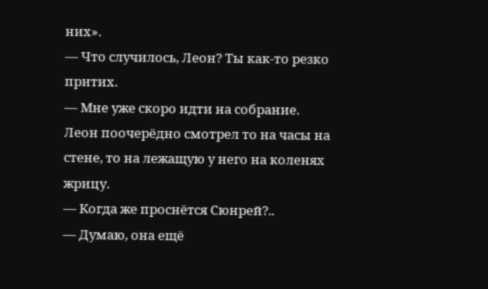них».
— Что случилось, Леон? Ты как-то резко притих.
— Мне уже скоро идти на собрание.
Леон поочерёдно смотрел то на часы на стене, то на лежащую у него на коленях жрицу.
— Когда же проснётся Сюнрей?..
— Думаю, она ещё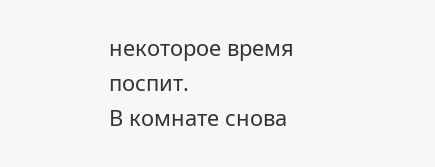некоторое время поспит.
В комнате снова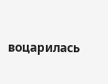воцарилась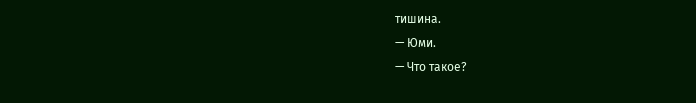тишина.
— Юми.
— Что такое?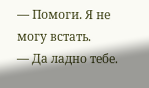— Помоги. Я не могу встать.
— Да ладно тебе.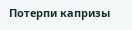Потерпи капризы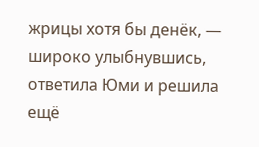жрицы хотя бы денёк, — широко улыбнувшись, ответила Юми и решила ещё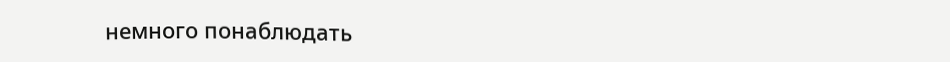немного понаблюдать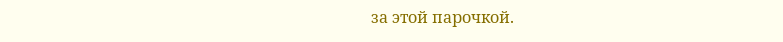за этой парочкой.